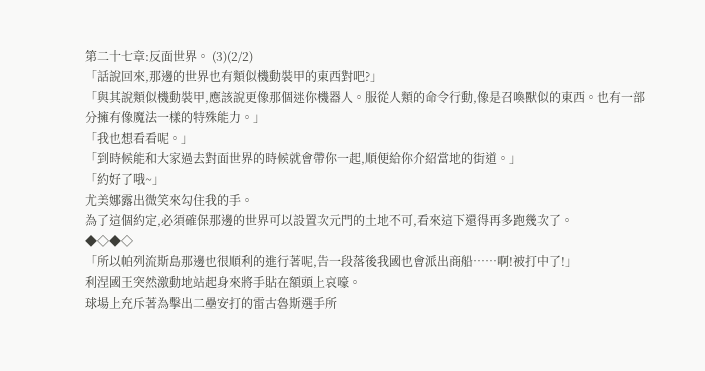第二十七章:反面世界。 (3)(2/2)
「話說回來,那邊的世界也有類似機動裝甲的東西對吧?」
「與其說類似機動裝甲,應該說更像那個迷你機器人。服從人類的命令行動,像是召喚獸似的東西。也有一部分擁有像魔法一樣的特殊能力。」
「我也想看看呢。」
「到時候能和大家過去對面世界的時候就會帶你一起,順便給你介紹當地的街道。」
「約好了哦~」
尤美娜露出微笑來勾住我的手。
為了這個約定,必須確保那邊的世界可以設置次元門的土地不可,看來這下還得再多跑幾次了。
◆◇◆◇
「所以帕列流斯島那邊也很順利的進行著呢,告一段落後我國也會派出商船……啊!被打中了!」
利涅國王突然激動地站起身來將手貼在額頭上哀嚎。
球場上充斥著為擊出二壘安打的雷古魯斯選手所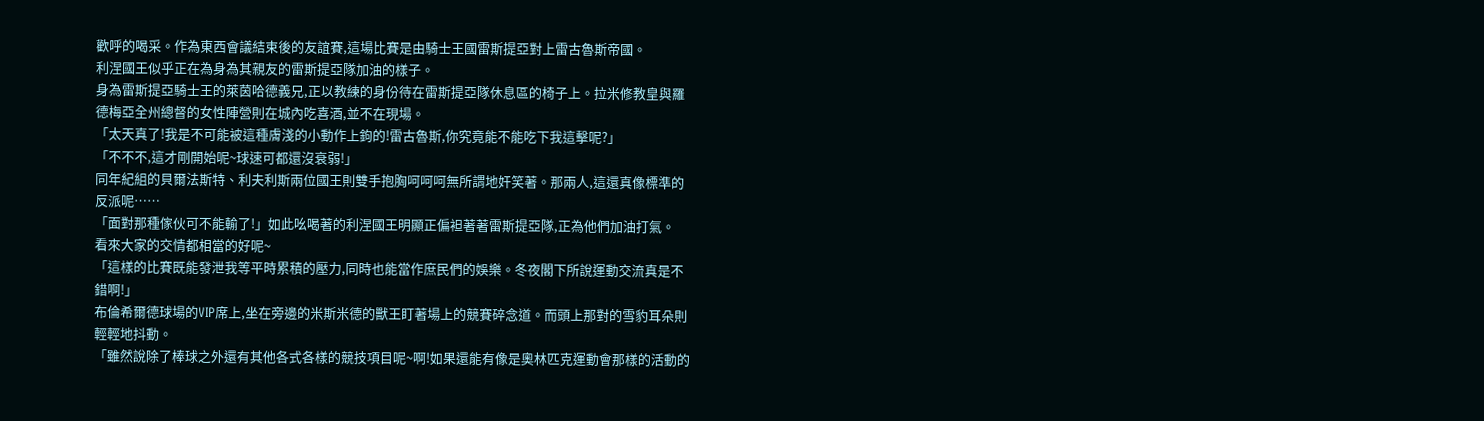歡呼的喝采。作為東西會議結束後的友誼賽,這場比賽是由騎士王國雷斯提亞對上雷古魯斯帝國。
利涅國王似乎正在為身為其親友的雷斯提亞隊加油的樣子。
身為雷斯提亞騎士王的萊茵哈德義兄,正以教練的身份待在雷斯提亞隊休息區的椅子上。拉米修教皇與羅德梅亞全州總督的女性陣營則在城內吃喜酒,並不在現場。
「太天真了!我是不可能被這種膚淺的小動作上鉤的!雷古魯斯,你究竟能不能吃下我這擊呢?」
「不不不,這才剛開始呢~球速可都還沒衰弱!」
同年紀組的貝爾法斯特、利夫利斯兩位國王則雙手抱胸呵呵呵無所謂地奸笑著。那兩人,這還真像標準的反派呢……
「面對那種傢伙可不能輸了!」如此吆喝著的利涅國王明顯正偏袒著著雷斯提亞隊,正為他們加油打氣。
看來大家的交情都相當的好呢~
「這樣的比賽既能發泄我等平時累積的壓力,同時也能當作庶民們的娛樂。冬夜閣下所說運動交流真是不錯啊!」
布倫希爾德球場的VIP席上,坐在旁邊的米斯米德的獸王盯著場上的競賽碎念道。而頭上那對的雪豹耳朵則輕輕地抖動。
「雖然說除了棒球之外還有其他各式各樣的競技項目呢~啊!如果還能有像是奧林匹克運動會那樣的活動的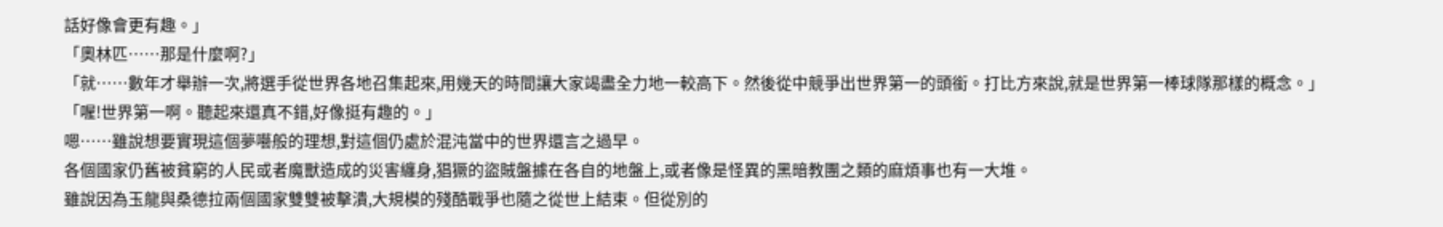話好像會更有趣。」
「奧林匹……那是什麼啊?」
「就……數年才舉辦一次,將選手從世界各地召集起來,用幾天的時間讓大家竭盡全力地一較高下。然後從中競爭出世界第一的頭銜。打比方來說,就是世界第一棒球隊那樣的概念。」
「喔!世界第一啊。聽起來還真不錯,好像挺有趣的。」
嗯……雖說想要實現這個夢囈般的理想,對這個仍處於混沌當中的世界還言之過早。
各個國家仍舊被貧窮的人民或者魔獸造成的災害纏身,猖獗的盜賊盤據在各自的地盤上,或者像是怪異的黑暗教團之類的麻煩事也有一大堆。
雖說因為玉龍與桑德拉兩個國家雙雙被擊潰,大規模的殘酷戰爭也隨之從世上結束。但從別的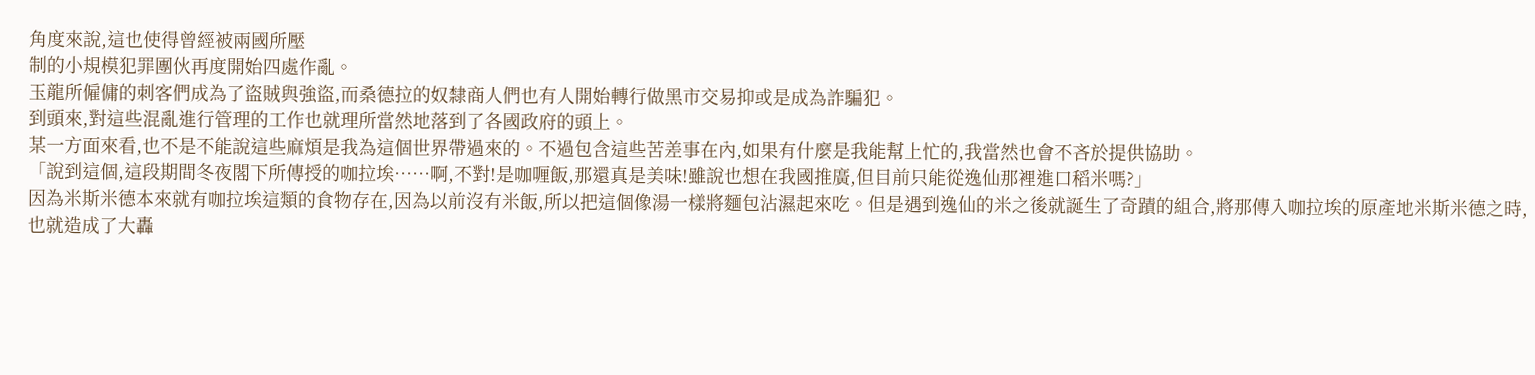角度來說,這也使得曾經被兩國所壓
制的小規模犯罪團伙再度開始四處作亂。
玉龍所僱傭的刺客們成為了盜賊與強盜,而桑德拉的奴隸商人們也有人開始轉行做黑市交易抑或是成為詐騙犯。
到頭來,對這些混亂進行管理的工作也就理所當然地落到了各國政府的頭上。
某一方面來看,也不是不能說這些麻煩是我為這個世界帶過來的。不過包含這些苦差事在內,如果有什麼是我能幫上忙的,我當然也會不吝於提供協助。
「說到這個,這段期間冬夜閣下所傳授的咖拉埃……啊,不對!是咖喱飯,那還真是美味!雖說也想在我國推廣,但目前只能從逸仙那裡進口稻米嗎?」
因為米斯米德本來就有咖拉埃這類的食物存在,因為以前沒有米飯,所以把這個像湯一樣將麵包沾濕起來吃。但是遇到逸仙的米之後就誕生了奇蹟的組合,將那傳入咖拉埃的原產地米斯米德之時,也就造成了大轟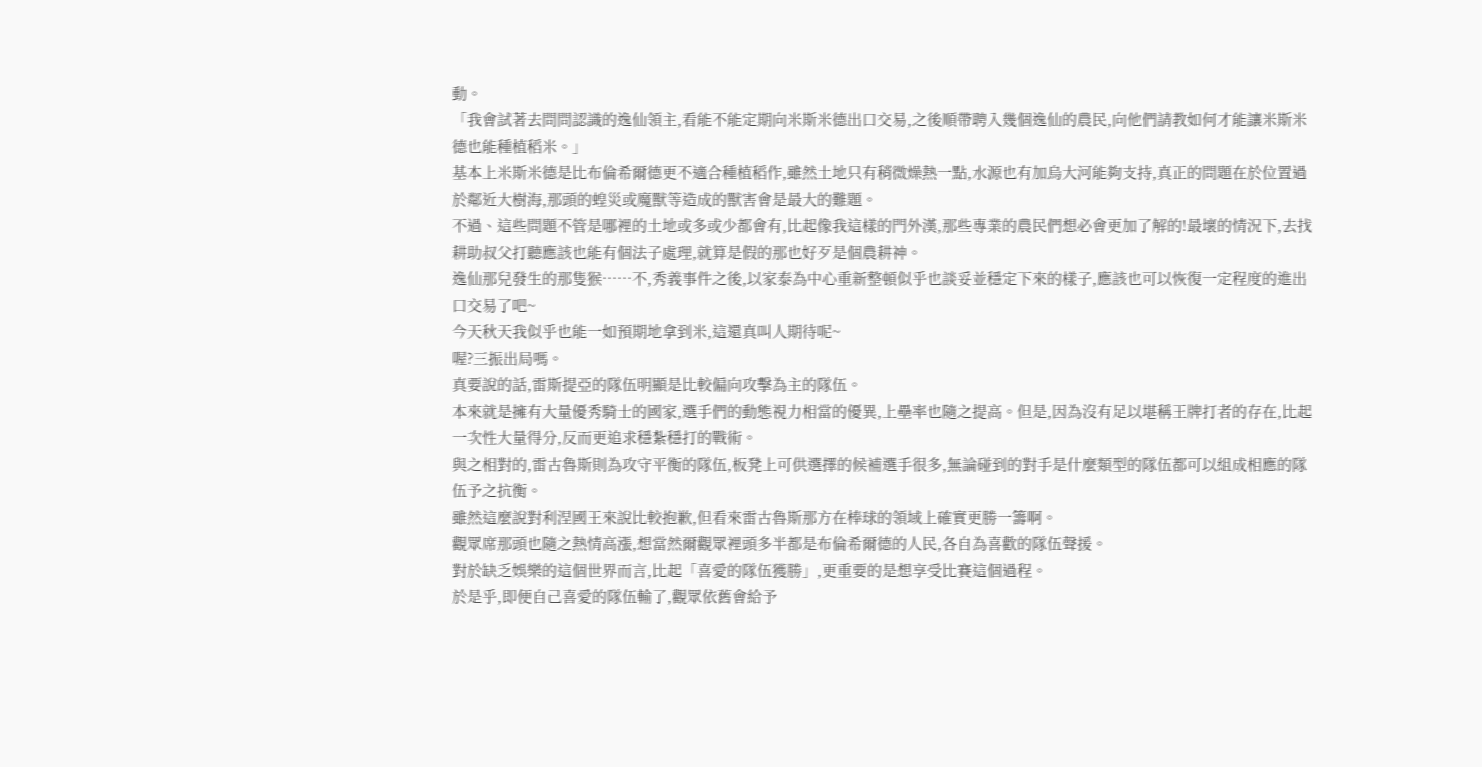動。
「我會試著去問問認識的逸仙領主,看能不能定期向米斯米德出口交易,之後順帶聘入幾個逸仙的農民,向他們請教如何才能讓米斯米德也能種植稻米。」
基本上米斯米德是比布倫希爾德更不適合種植稻作,雖然土地只有稍微燥熱一點,水源也有加烏大河能夠支持,真正的問題在於位置過於鄰近大樹海,那頭的蝗災或魔獸等造成的獸害會是最大的難題。
不過、這些問題不管是哪裡的土地或多或少都會有,比起像我這樣的門外漢,那些專業的農民們想必會更加了解的!最壞的情況下,去找耕助叔父打聽應該也能有個法子處理,就算是假的那也好歹是個農耕神。
逸仙那兒發生的那隻猴……不,秀義事件之後,以家泰為中心重新整頓似乎也談妥並穩定下來的樣子,應該也可以恢復一定程度的進出口交易了吧~
今天秋天我似乎也能一如預期地拿到米,這還真叫人期待呢~
喔?三振出局嗎。
真要說的話,雷斯提亞的隊伍明顯是比較偏向攻擊為主的隊伍。
本來就是擁有大量優秀騎士的國家,選手們的動態視力相當的優異,上壘率也隨之提高。但是,因為沒有足以堪稱王牌打者的存在,比起一次性大量得分,反而更追求穩紮穩打的戰術。
與之相對的,雷古魯斯則為攻守平衡的隊伍,板凳上可供選擇的候補選手很多,無論碰到的對手是什麼類型的隊伍都可以組成相應的隊伍予之抗衡。
雖然這麼說對利涅國王來說比較抱歉,但看來雷古魯斯那方在棒球的領域上確實更勝一籌啊。
觀眾席那頭也隨之熱情高漲,想當然爾觀眾裡頭多半都是布倫希爾德的人民,各自為喜歡的隊伍聲援。
對於缺乏娛樂的這個世界而言,比起「喜愛的隊伍獲勝」,更重要的是想享受比賽這個過程。
於是乎,即便自己喜愛的隊伍輸了,觀眾依舊會給予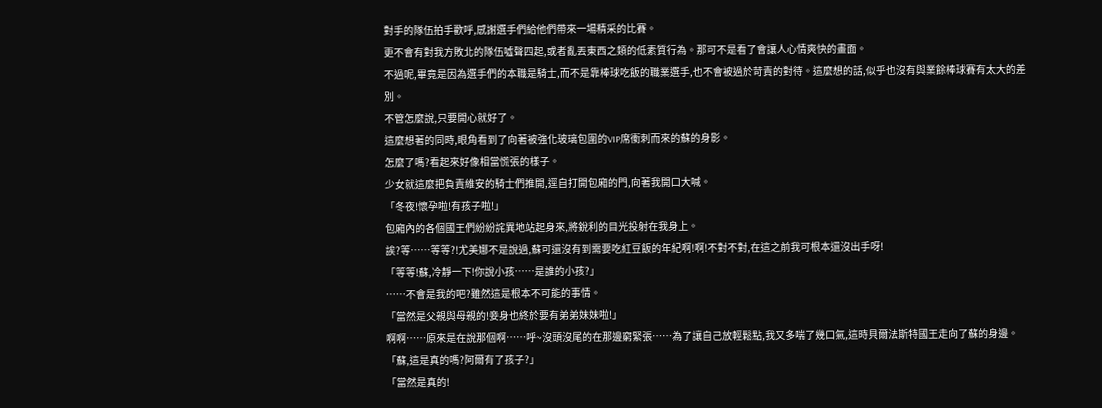對手的隊伍拍手歡呼,感謝選手們給他們帶來一場精采的比賽。
更不會有對我方敗北的隊伍噓聲四起,或者亂丟東西之類的低素質行為。那可不是看了會讓人心情爽快的畫面。
不過呢,畢竟是因為選手們的本職是騎士,而不是靠棒球吃飯的職業選手,也不會被過於苛責的對待。這麼想的話,似乎也沒有與業餘棒球賽有太大的差別。
不管怎麼說,只要開心就好了。
這麼想著的同時,眼角看到了向著被強化玻璃包圍的VIP席衝刺而來的蘇的身影。
怎麼了嗎?看起來好像相當慌張的樣子。
少女就這麼把負責維安的騎士們推開,逕自打開包廂的門,向著我開口大喊。
「冬夜!懷孕啦!有孩子啦!」
包廂內的各個國王們紛紛詫異地站起身來,將銳利的目光投射在我身上。
誒?等……等等?!尤美娜不是說過,蘇可還沒有到需要吃紅豆飯的年紀啊!啊!不對不對,在這之前我可根本還沒出手呀!
「等等!蘇,冷靜一下!你說小孩……是誰的小孩?」
……不會是我的吧?雖然這是根本不可能的事情。
「當然是父親與母親的!妾身也終於要有弟弟妹妹啦!」
啊啊……原來是在說那個啊……呼~沒頭沒尾的在那邊窮緊張……為了讓自己放輕鬆點,我又多喘了幾口氣,這時貝爾法斯特國王走向了蘇的身邊。
「蘇,這是真的嗎?阿爾有了孩子?」
「當然是真的!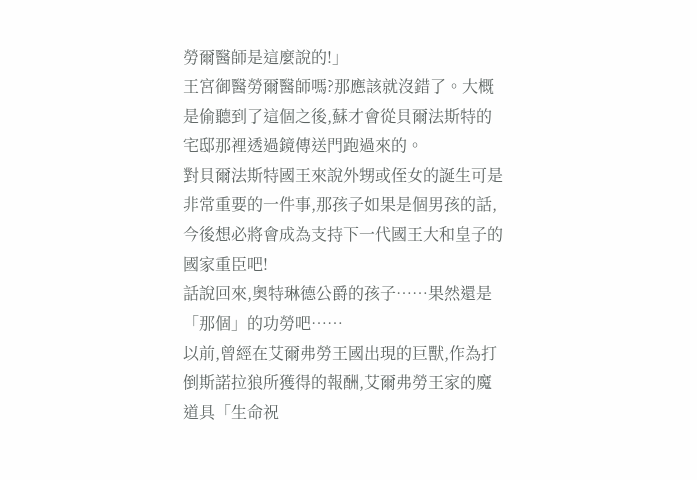勞爾醫師是這麼說的!」
王宮御醫勞爾醫師嗎?那應該就沒錯了。大概是偷聽到了這個之後,蘇才會從貝爾法斯特的宅邸那裡透過鏡傳送門跑過來的。
對貝爾法斯特國王來說外甥或侄女的誕生可是非常重要的一件事,那孩子如果是個男孩的話,今後想必將會成為支持下一代國王大和皇子的國家重臣吧!
話說回來,奧特琳德公爵的孩子……果然還是「那個」的功勞吧……
以前,曾經在艾爾弗勞王國出現的巨獸,作為打倒斯諾拉狼所獲得的報酬,艾爾弗勞王家的魔道具「生命祝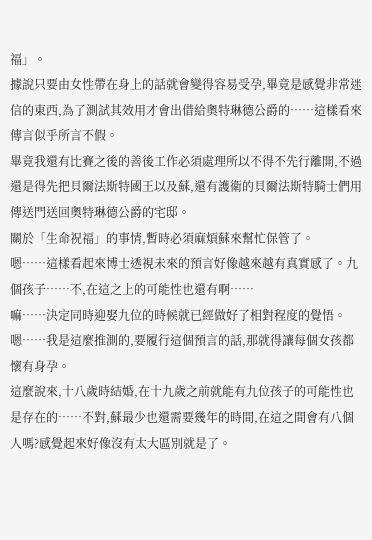福」。
據說只要由女性帶在身上的話就會變得容易受孕,畢竟是感覺非常迷信的東西,為了測試其效用才會出借給奧特琳德公爵的……這樣看來傳言似乎所言不假。
畢竟我還有比賽之後的善後工作必須處理所以不得不先行離開,不過還是得先把貝爾法斯特國王以及蘇,還有護衛的貝爾法斯特騎士們用傳送門送回奧特琳德公爵的宅邸。
關於「生命祝福」的事情,暫時必須麻煩蘇來幫忙保管了。
嗯……這樣看起來博士透視未來的預言好像越來越有真實感了。九個孩子……不,在這之上的可能性也還有啊……
嘛……決定同時迎娶九位的時候就已經做好了相對程度的覺悟。嗯……我是這麼推測的,要履行這個預言的話,那就得讓每個女孩都懷有身孕。
這麼說來,十八歲時結婚,在十九歲之前就能有九位孩子的可能性也是存在的……不對,蘇最少也還需要幾年的時間,在這之間會有八個人嗎?感覺起來好像沒有太大區別就是了。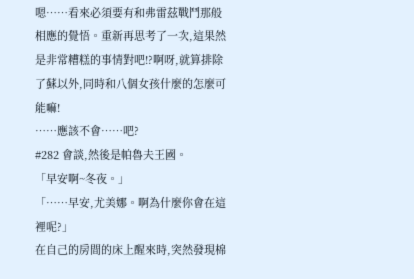嗯……看來必須要有和弗雷茲戰鬥那般相應的覺悟。重新再思考了一次,這果然是非常糟糕的事情對吧!?啊呀,就算排除了蘇以外,同時和八個女孩什麼的怎麼可能嘛!
……應該不會……吧?
#282 會談,然後是帕魯夫王國。
「早安啊~冬夜。」
「……早安,尤美娜。啊為什麼你會在這裡呢?」
在自己的房間的床上醒來時,突然發現棉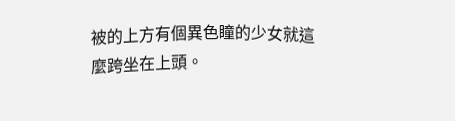被的上方有個異色瞳的少女就這麼跨坐在上頭。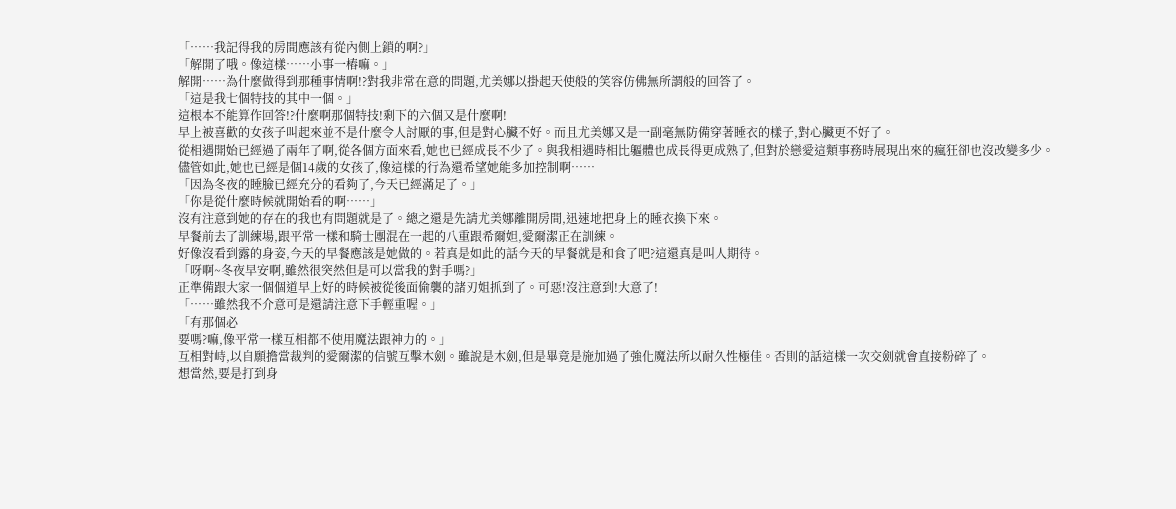「……我記得我的房間應該有從內側上鎖的啊?」
「解開了哦。像這樣……小事一樁嘛。」
解開……為什麼做得到那種事情啊!?對我非常在意的問題,尤美娜以掛起天使般的笑容仿佛無所謂般的回答了。
「這是我七個特技的其中一個。」
這根本不能算作回答!?什麼啊那個特技!剩下的六個又是什麼啊!
早上被喜歡的女孩子叫起來並不是什麼令人討厭的事,但是對心臟不好。而且尤美娜又是一副毫無防備穿著睡衣的樣子,對心臟更不好了。
從相遇開始已經過了兩年了啊,從各個方面來看,她也已經成長不少了。與我相遇時相比軀體也成長得更成熟了,但對於戀愛這類事務時展現出來的瘋狂卻也沒改變多少。
儘管如此,她也已經是個14歲的女孩了,像這樣的行為還希望她能多加控制啊……
「因為冬夜的睡臉已經充分的看夠了,今天已經滿足了。」
「你是從什麼時候就開始看的啊……」
沒有注意到她的存在的我也有問題就是了。總之還是先請尤美娜離開房間,迅速地把身上的睡衣換下來。
早餐前去了訓練場,跟平常一樣和騎士團混在一起的八重跟希爾妲,愛爾潔正在訓練。
好像沒看到露的身姿,今天的早餐應該是她做的。若真是如此的話今天的早餐就是和食了吧?這還真是叫人期待。
「呀啊~冬夜早安啊,雖然很突然但是可以當我的對手嗎?」
正準備跟大家一個個道早上好的時候被從後面偷襲的諸刃姐抓到了。可惡!沒注意到!大意了!
「……雖然我不介意可是還請注意下手輕重喔。」
「有那個必
要嗎?嘛,像平常一樣互相都不使用魔法跟神力的。」
互相對峙,以自願擔當裁判的愛爾潔的信號互擊木劍。雖說是木劍,但是畢竟是施加過了強化魔法所以耐久性極佳。否則的話這樣一次交劍就會直接粉碎了。
想當然,要是打到身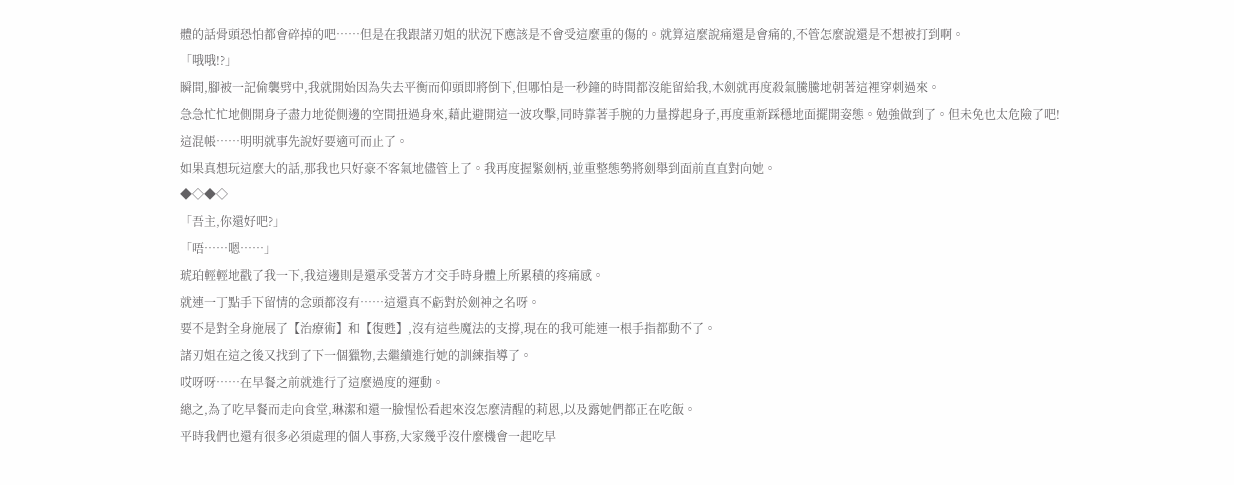體的話骨頭恐怕都會碎掉的吧……但是在我跟諸刃姐的狀況下應該是不會受這麼重的傷的。就算這麼說痛還是會痛的,不管怎麼說還是不想被打到啊。
「哦哦!?」
瞬間,腳被一記偷襲劈中,我就開始因為失去平衡而仰頭即將倒下,但哪怕是一秒鐘的時間都沒能留給我,木劍就再度殺氣騰騰地朝著這裡穿刺過來。
急急忙忙地側開身子盡力地從側邊的空間扭過身來,藉此避開這一波攻擊,同時靠著手腕的力量撐起身子,再度重新踩穩地面擺開姿態。勉強做到了。但未免也太危險了吧!
這混帳……明明就事先說好要適可而止了。
如果真想玩這麼大的話,那我也只好豪不客氣地儘管上了。我再度握緊劍柄,並重整態勢將劍舉到面前直直對向她。
◆◇◆◇
「吾主,你還好吧?」
「唔……嗯……」
琥珀輕輕地戳了我一下,我這邊則是還承受著方才交手時身體上所累積的疼痛感。
就連一丁點手下留情的念頭都沒有……這還真不虧對於劍神之名呀。
要不是對全身施展了【治療術】和【復甦】,沒有這些魔法的支撐,現在的我可能連一根手指都動不了。
諸刃姐在這之後又找到了下一個獵物,去繼續進行她的訓練指導了。
哎呀呀……在早餐之前就進行了這麼過度的運動。
總之,為了吃早餐而走向食堂,琳潔和還一臉惺忪看起來沒怎麼清醒的莉恩,以及露她們都正在吃飯。
平時我們也還有很多必須處理的個人事務,大家幾乎沒什麼機會一起吃早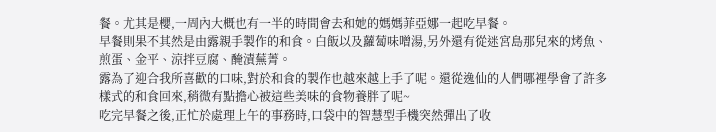餐。尤其是櫻,一周內大概也有一半的時間會去和她的媽媽菲亞娜一起吃早餐。
早餐則果不其然是由露親手製作的和食。白飯以及蘿蔔味噌湯,另外還有從迷宮島那兒來的烤魚、煎蛋、金平、涼拌豆腐、醃漬蕪菁。
露為了迎合我所喜歡的口味,對於和食的製作也越來越上手了呢。還從逸仙的人們哪裡學會了許多樣式的和食回來,稍微有點擔心被這些美味的食物養胖了呢~
吃完早餐之後,正忙於處理上午的事務時,口袋中的智慧型手機突然彈出了收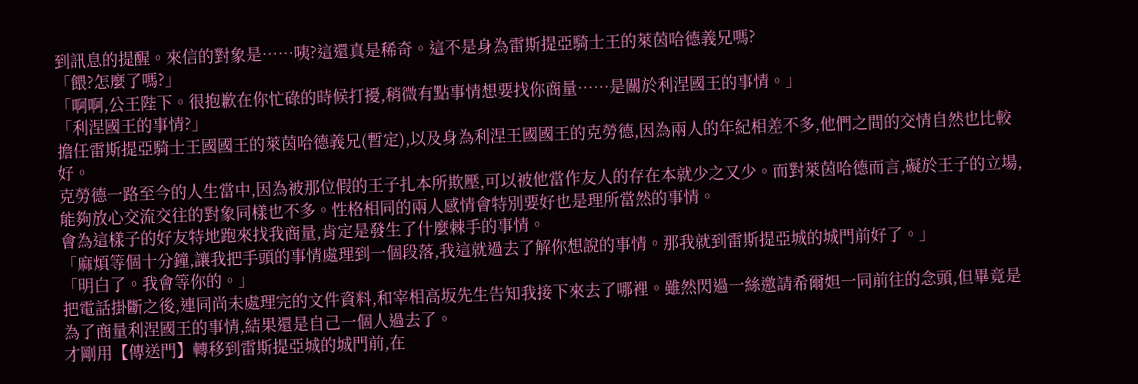到訊息的提醒。來信的對象是……咦?這還真是稀奇。這不是身為雷斯提亞騎士王的萊茵哈德義兄嗎?
「餵?怎麼了嗎?」
「啊啊,公王陛下。很抱歉在你忙碌的時候打擾,稍微有點事情想要找你商量……是關於利涅國王的事情。」
「利涅國王的事情?」
擔任雷斯提亞騎士王國國王的萊茵哈德義兄(暫定),以及身為利涅王國國王的克勞德,因為兩人的年紀相差不多,他們之間的交情自然也比較好。
克勞德一路至今的人生當中,因為被那位假的王子扎本所欺壓,可以被他當作友人的存在本就少之又少。而對萊茵哈德而言,礙於王子的立場,能夠放心交流交往的對象同樣也不多。性格相同的兩人感情會特別要好也是理所當然的事情。
會為這樣子的好友特地跑來找我商量,肯定是發生了什麼棘手的事情。
「麻煩等個十分鐘,讓我把手頭的事情處理到一個段落,我這就過去了解你想說的事情。那我就到雷斯提亞城的城門前好了。」
「明白了。我會等你的。」
把電話掛斷之後,連同尚未處理完的文件資料,和宰相高坂先生告知我接下來去了哪裡。雖然閃過一絲邀請希爾妲一同前往的念頭,但畢竟是為了商量利涅國王的事情,結果還是自己一個人過去了。
才剛用【傳送門】轉移到雷斯提亞城的城門前,在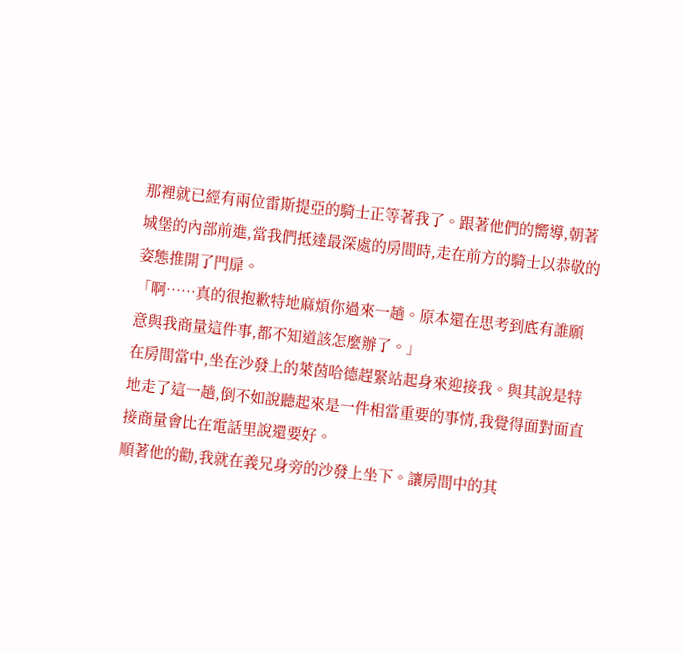那裡就已經有兩位雷斯提亞的騎士正等著我了。跟著他們的嚮導,朝著城堡的內部前進,當我們抵達最深處的房間時,走在前方的騎士以恭敬的姿態推開了門扉。
「啊……真的很抱歉特地麻煩你過來一趟。原本還在思考到底有誰願意與我商量這件事,都不知道該怎麼辦了。」
在房間當中,坐在沙發上的萊茵哈德趕緊站起身來迎接我。與其說是特地走了這一趟,倒不如說聽起來是一件相當重要的事情,我覺得面對面直接商量會比在電話里說還要好。
順著他的勸,我就在義兄身旁的沙發上坐下。讓房間中的其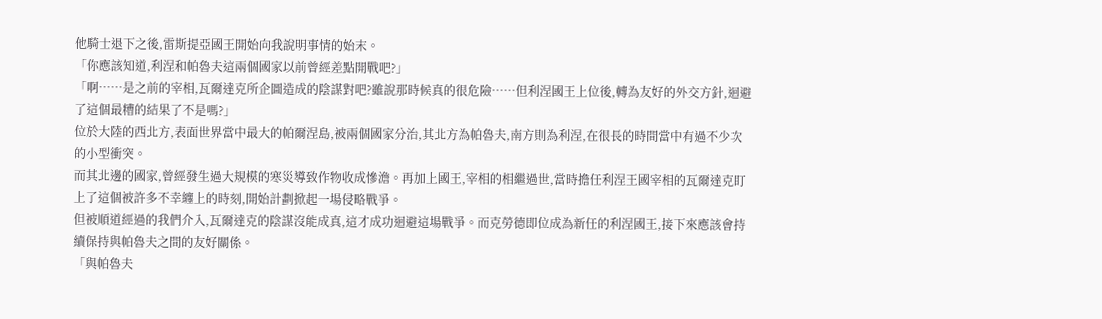他騎士退下之後,雷斯提亞國王開始向我說明事情的始末。
「你應該知道,利涅和帕魯夫這兩個國家以前曾經差點開戰吧?」
「啊……是之前的宰相,瓦爾達克所企圖造成的陰謀對吧?雖說那時候真的很危險……但利涅國王上位後,轉為友好的外交方針,迴避了這個最糟的結果了不是嗎?」
位於大陸的西北方,表面世界當中最大的帕爾涅島,被兩個國家分治,其北方為帕魯夫,南方則為利涅,在很長的時間當中有過不少次的小型衝突。
而其北邊的國家,曾經發生過大規模的寒災導致作物收成慘澹。再加上國王,宰相的相繼過世,當時擔任利涅王國宰相的瓦爾達克盯上了這個被許多不幸纏上的時刻,開始計劃掀起一場侵略戰爭。
但被順道經過的我們介入,瓦爾達克的陰謀沒能成真,這才成功迴避這場戰爭。而克勞德即位成為新任的利涅國王,接下來應該會持續保持與帕魯夫之間的友好關係。
「與帕魯夫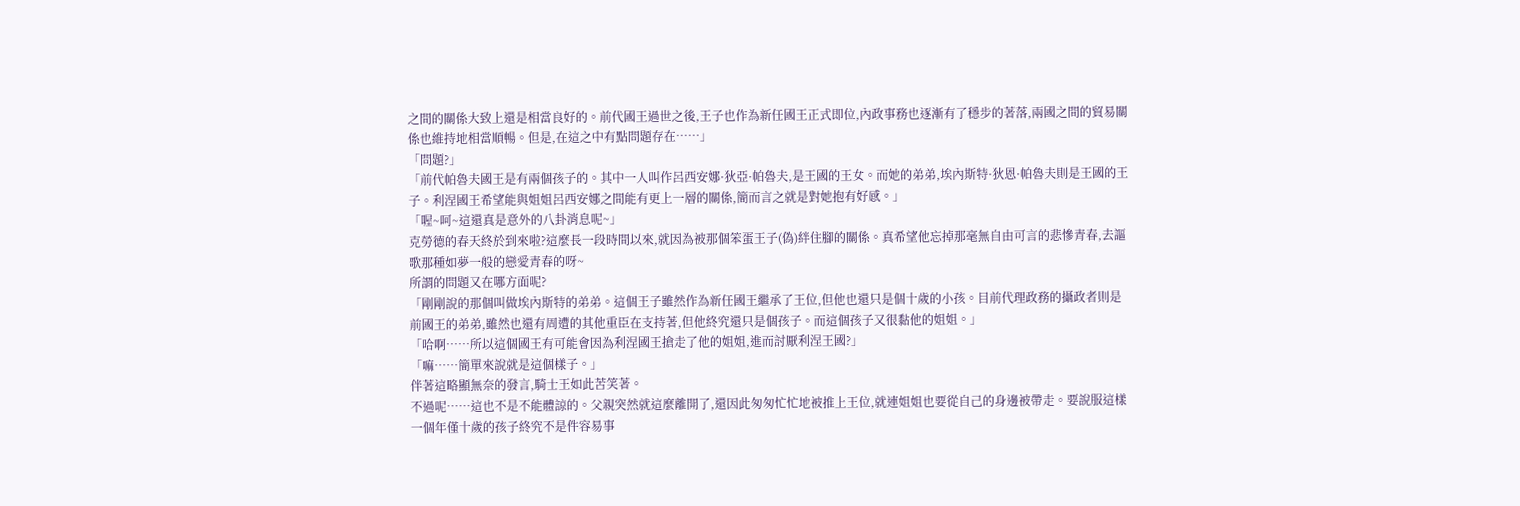之間的關係大致上還是相當良好的。前代國王過世之後,王子也作為新任國王正式即位,內政事務也逐漸有了穩步的著落,兩國之間的貿易關係也維持地相當順暢。但是,在這之中有點問題存在……」
「問題?」
「前代帕魯夫國王是有兩個孩子的。其中一人叫作呂西安娜·狄亞·帕魯夫,是王國的王女。而她的弟弟,埃內斯特·狄恩·帕魯夫則是王國的王子。利涅國王希望能與姐姐呂西安娜之間能有更上一層的關係,簡而言之就是對她抱有好感。」
「喔~呵~這還真是意外的八卦消息呢~」
克勞德的春天終於到來啦?這麼長一段時間以來,就因為被那個笨蛋王子(偽)絆住腳的關係。真希望他忘掉那毫無自由可言的悲慘青春,去謳歌那種如夢一般的戀愛青春的呀~
所謂的問題又在哪方面呢?
「剛剛說的那個叫做埃內斯特的弟弟。這個王子雖然作為新任國王繼承了王位,但他也還只是個十歲的小孩。目前代理政務的攝政者則是前國王的弟弟,雖然也還有周遭的其他重臣在支持著,但他終究還只是個孩子。而這個孩子又很黏他的姐姐。」
「哈啊……所以這個國王有可能會因為利涅國王搶走了他的姐姐,進而討厭利涅王國?」
「嘛……簡單來說就是這個樣子。」
伴著這略顯無奈的發言,騎士王如此苦笑著。
不過呢……這也不是不能體諒的。父親突然就這麼離開了,還因此匆匆忙忙地被推上王位,就連姐姐也要從自己的身邊被帶走。要說服這樣一個年僅十歲的孩子終究不是件容易事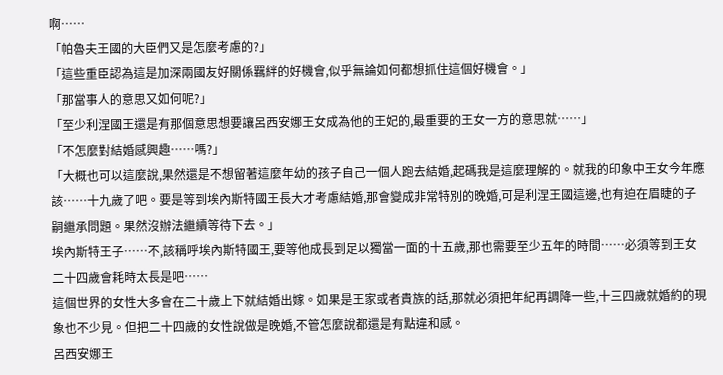啊……
「帕魯夫王國的大臣們又是怎麼考慮的?」
「這些重臣認為這是加深兩國友好關係羈絆的好機會,似乎無論如何都想抓住這個好機會。」
「那當事人的意思又如何呢?」
「至少利涅國王還是有那個意思想要讓呂西安娜王女成為他的王妃的,最重要的王女一方的意思就……」
「不怎麼對結婚感興趣……嗎?」
「大概也可以這麼說,果然還是不想留著這麼年幼的孩子自己一個人跑去結婚,起碼我是這麼理解的。就我的印象中王女今年應該……十九歲了吧。要是等到埃內斯特國王長大才考慮結婚,那會變成非常特別的晚婚,可是利涅王國這邊,也有迫在眉睫的子嗣繼承問題。果然沒辦法繼續等待下去。」
埃內斯特王子……不,該稱呼埃內斯特國王,要等他成長到足以獨當一面的十五歲,那也需要至少五年的時間……必須等到王女二十四歲會耗時太長是吧……
這個世界的女性大多會在二十歲上下就結婚出嫁。如果是王家或者貴族的話,那就必須把年紀再調降一些,十三四歲就婚約的現象也不少見。但把二十四歲的女性說做是晚婚,不管怎麼說都還是有點違和感。
呂西安娜王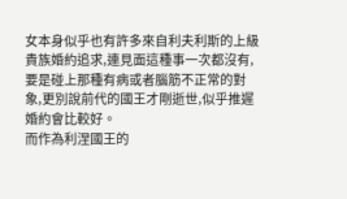女本身似乎也有許多來自利夫利斯的上級貴族婚約追求,連見面這種事一次都沒有,要是碰上那種有病或者腦筋不正常的對象,更別說前代的國王才剛逝世,似乎推遲婚約會比較好。
而作為利涅國王的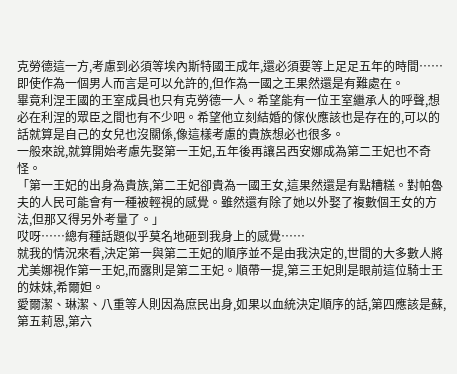克勞德這一方,考慮到必須等埃內斯特國王成年,還必須要等上足足五年的時間……即使作為一個男人而言是可以允許的,但作為一國之王果然還是有難處在。
畢竟利涅王國的王室成員也只有克勞德一人。希望能有一位王室繼承人的呼聲,想必在利涅的眾臣之間也有不少吧。希望他立刻結婚的傢伙應該也是存在的,可以的話就算是自己的女兒也沒關係,像這樣考慮的貴族想必也很多。
一般來說,就算開始考慮先娶第一王妃,五年後再讓呂西安娜成為第二王妃也不奇怪。
「第一王妃的出身為貴族,第二王妃卻貴為一國王女,這果然還是有點糟糕。對帕魯夫的人民可能會有一種被輕視的感覺。雖然還有除了她以外娶了複數個王女的方法,但那又得另外考量了。」
哎呀……總有種話題似乎莫名地砸到我身上的感覺……
就我的情況來看,決定第一與第二王妃的順序並不是由我決定的,世間的大多數人將尤美娜視作第一王妃,而露則是第二王妃。順帶一提,第三王妃則是眼前這位騎士王的妹妹,希爾妲。
愛爾潔、琳潔、八重等人則因為庶民出身,如果以血統決定順序的話,第四應該是蘇,第五莉恩,第六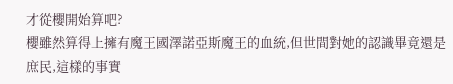才從櫻開始算吧?
櫻雖然算得上擁有魔王國澤諾亞斯魔王的血統,但世間對她的認識畢竟還是庶民,這樣的事實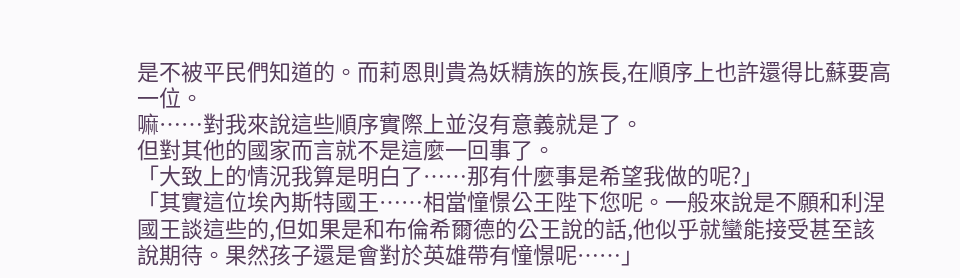是不被平民們知道的。而莉恩則貴為妖精族的族長,在順序上也許還得比蘇要高一位。
嘛……對我來說這些順序實際上並沒有意義就是了。
但對其他的國家而言就不是這麼一回事了。
「大致上的情況我算是明白了……那有什麼事是希望我做的呢?」
「其實這位埃內斯特國王……相當憧憬公王陛下您呢。一般來說是不願和利涅國王談這些的,但如果是和布倫希爾德的公王說的話,他似乎就蠻能接受甚至該說期待。果然孩子還是會對於英雄帶有憧憬呢……」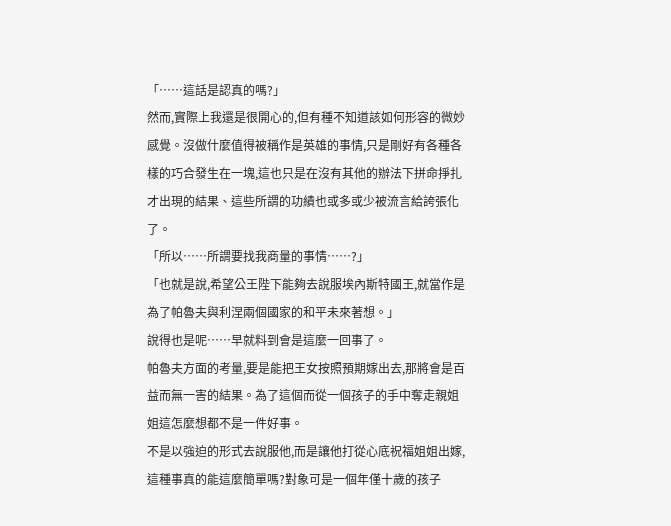「……這話是認真的嗎?」
然而,實際上我還是很開心的,但有種不知道該如何形容的微妙感覺。沒做什麼值得被稱作是英雄的事情,只是剛好有各種各樣的巧合發生在一塊,這也只是在沒有其他的辦法下拼命掙扎才出現的結果、這些所謂的功績也或多或少被流言給誇張化了。
「所以……所謂要找我商量的事情……?」
「也就是說,希望公王陛下能夠去說服埃內斯特國王,就當作是為了帕魯夫與利涅兩個國家的和平未來著想。」
說得也是呢……早就料到會是這麼一回事了。
帕魯夫方面的考量,要是能把王女按照預期嫁出去,那將會是百益而無一害的結果。為了這個而從一個孩子的手中奪走親姐姐這怎麼想都不是一件好事。
不是以強迫的形式去說服他,而是讓他打從心底祝福姐姐出嫁,這種事真的能這麼簡單嗎?對象可是一個年僅十歲的孩子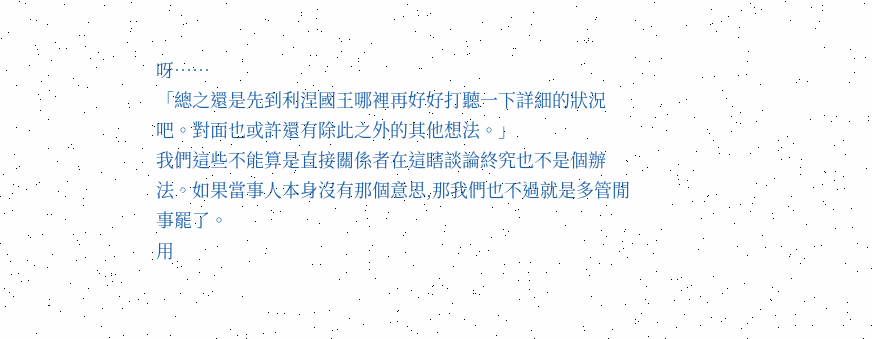呀……
「總之還是先到利涅國王哪裡再好好打聽一下詳細的狀況吧。對面也或許還有除此之外的其他想法。」
我們這些不能算是直接關係者在這瞎談論終究也不是個辦法。如果當事人本身沒有那個意思,那我們也不過就是多管閒事罷了。
用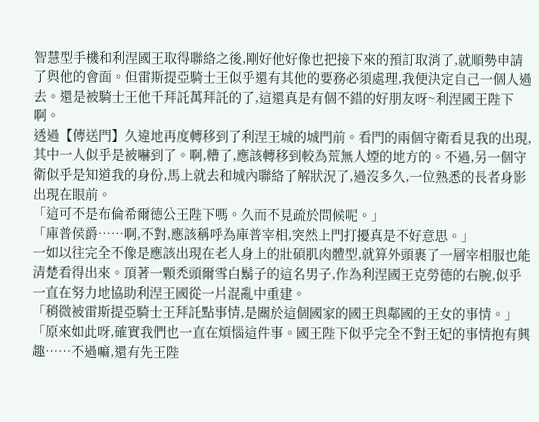智慧型手機和利涅國王取得聯絡之後,剛好他好像也把接下來的預訂取消了,就順勢申請了與他的會面。但雷斯提亞騎士王似乎還有其他的要務必須處理,我便決定自己一個人過去。還是被騎士王他千拜託萬拜託的了,這還真是有個不錯的好朋友呀~利涅國王陛下啊。
透過【傳送門】久違地再度轉移到了利涅王城的城門前。看門的兩個守衛看見我的出現,其中一人似乎是被嚇到了。啊,糟了,應該轉移到較為荒無人煙的地方的。不過,另一個守衛似乎是知道我的身份,馬上就去和城內聯絡了解狀況了,過沒多久,一位熟悉的長者身影出現在眼前。
「這可不是布倫希爾德公王陛下嗎。久而不見疏於問候呢。」
「庫普侯爵……啊,不對,應該稱呼為庫普宰相,突然上門打擾真是不好意思。」
一如以往完全不像是應該出現在老人身上的壯碩肌肉體型,就算外頭裹了一層宰相服也能清楚看得出來。頂著一顆禿頭爾雪白鬍子的這名男子,作為利涅國王克勞德的右腕,似乎一直在努力地協助利涅王國從一片混亂中重建。
「稍微被雷斯提亞騎士王拜託點事情,是關於這個國家的國王與鄰國的王女的事情。」
「原來如此呀,確實我們也一直在煩惱這件事。國王陛下似乎完全不對王妃的事情抱有興趣……不過嘛,還有先王陛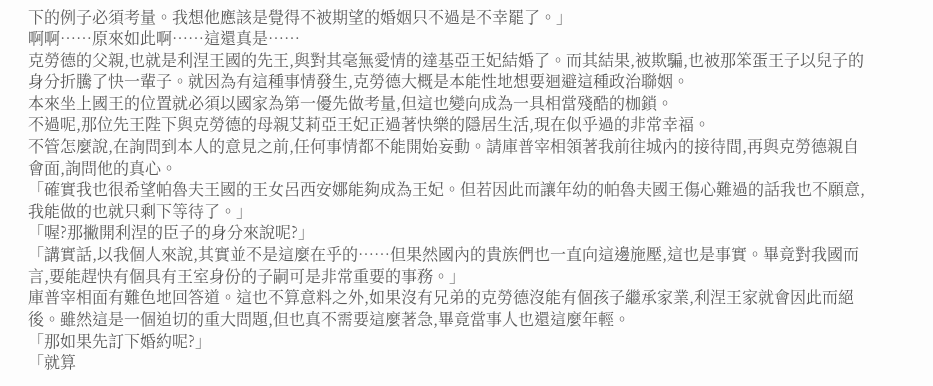下的例子必須考量。我想他應該是覺得不被期望的婚姻只不過是不幸罷了。」
啊啊……原來如此啊……這還真是……
克勞德的父親,也就是利涅王國的先王,與對其毫無愛情的達基亞王妃結婚了。而其結果,被欺騙,也被那笨蛋王子以兒子的身分折騰了快一輩子。就因為有這種事情發生,克勞德大概是本能性地想要迴避這種政治聯姻。
本來坐上國王的位置就必須以國家為第一優先做考量,但這也變向成為一具相當殘酷的枷鎖。
不過呢,那位先王陛下與克勞德的母親艾莉亞王妃正過著快樂的隱居生活,現在似乎過的非常幸福。
不管怎麼說,在詢問到本人的意見之前,任何事情都不能開始妄動。請庫普宰相領著我前往城內的接待間,再與克勞德親自會面,詢問他的真心。
「確實我也很希望帕魯夫王國的王女呂西安娜能夠成為王妃。但若因此而讓年幼的帕魯夫國王傷心難過的話我也不願意,我能做的也就只剩下等待了。」
「喔?那撇開利涅的臣子的身分來說呢?」
「講實話,以我個人來說,其實並不是這麼在乎的……但果然國內的貴族們也一直向這邊施壓,這也是事實。畢竟對我國而言,要能趕快有個具有王室身份的子嗣可是非常重要的事務。」
庫普宰相面有難色地回答道。這也不算意料之外,如果沒有兄弟的克勞德沒能有個孩子繼承家業,利涅王家就會因此而絕後。雖然這是一個迫切的重大問題,但也真不需要這麼著急,畢竟當事人也還這麼年輕。
「那如果先訂下婚約呢?」
「就算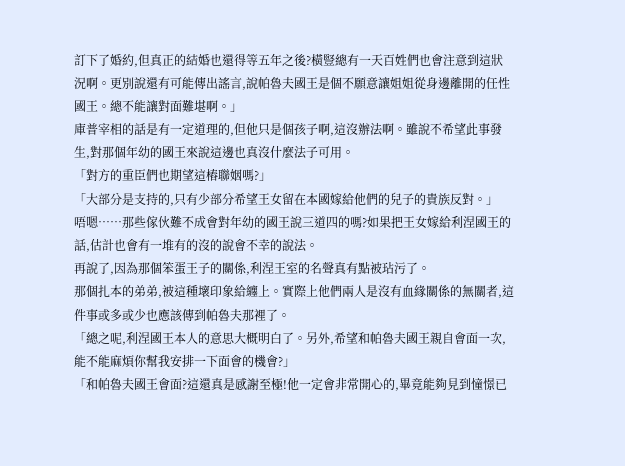訂下了婚約,但真正的結婚也還得等五年之後?橫豎總有一天百姓們也會注意到這狀況啊。更別說還有可能傳出謠言,說帕魯夫國王是個不願意讓姐姐從身邊離開的任性國王。總不能讓對面難堪啊。」
庫普宰相的話是有一定道理的,但他只是個孩子啊,這沒辦法啊。雖說不希望此事發生,對那個年幼的國王來說這邊也真沒什麼法子可用。
「對方的重臣們也期望這樁聯姻嗎?」
「大部分是支持的,只有少部分希望王女留在本國嫁給他們的兒子的貴族反對。」
唔嗯……那些傢伙難不成會對年幼的國王說三道四的嗎?如果把王女嫁給利涅國王的話,估計也會有一堆有的沒的說會不幸的說法。
再說了,因為那個笨蛋王子的關係,利涅王室的名聲真有點被玷污了。
那個扎本的弟弟,被這種壞印象給纏上。實際上他們兩人是沒有血緣關係的無關者,這件事或多或少也應該傳到帕魯夫那裡了。
「總之呢,利涅國王本人的意思大概明白了。另外,希望和帕魯夫國王親自會面一次,能不能麻煩你幫我安排一下面會的機會?」
「和帕魯夫國王會面?這還真是感謝至極!他一定會非常開心的,畢竟能夠見到憧憬已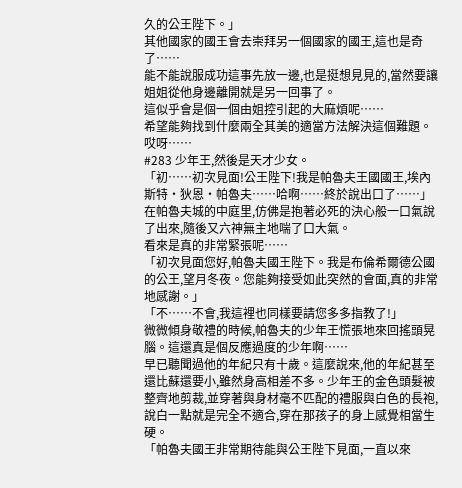久的公王陛下。」
其他國家的國王會去崇拜另一個國家的國王,這也是奇了……
能不能說服成功這事先放一邊,也是挺想見見的,當然要讓姐姐從他身邊離開就是另一回事了。
這似乎會是個一個由姐控引起的大麻煩呢……
希望能夠找到什麼兩全其美的適當方法解決這個難題。哎呀……
#283 少年王,然後是天才少女。
「初……初次見面!公王陛下!我是帕魯夫王國國王,埃內斯特·狄恩·帕魯夫……哈啊……終於說出口了……」
在帕魯夫城的中庭里,仿佛是抱著必死的決心般一口氣說了出來,隨後又六神無主地喘了口大氣。
看來是真的非常緊張呢……
「初次見面您好,帕魯夫國王陛下。我是布倫希爾德公國的公王,望月冬夜。您能夠接受如此突然的會面,真的非常地感謝。」
「不……不會,我這裡也同樣要請您多多指教了!」
微微傾身敬禮的時候,帕魯夫的少年王慌張地來回搖頭晃腦。這還真是個反應過度的少年啊……
早已聽聞過他的年紀只有十歲。這麼說來,他的年紀甚至還比蘇還要小,雖然身高相差不多。少年王的金色頭髮被整齊地剪裁,並穿著與身材毫不匹配的禮服與白色的長袍,說白一點就是完全不適合,穿在那孩子的身上感覺相當生硬。
「帕魯夫國王非常期待能與公王陛下見面,一直以來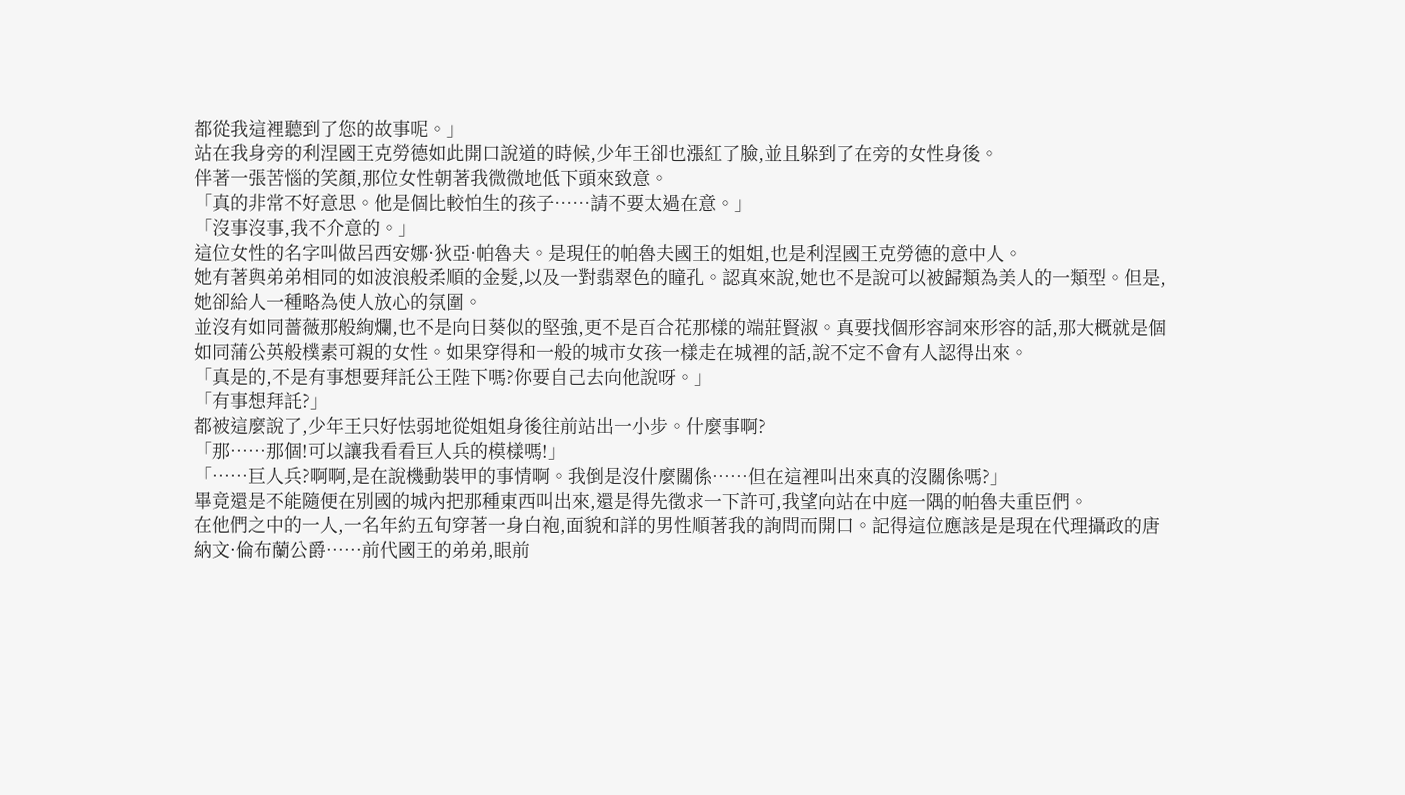都從我這裡聽到了您的故事呢。」
站在我身旁的利涅國王克勞德如此開口說道的時候,少年王卻也漲紅了臉,並且躲到了在旁的女性身後。
伴著一張苦惱的笑顏,那位女性朝著我微微地低下頭來致意。
「真的非常不好意思。他是個比較怕生的孩子……請不要太過在意。」
「沒事沒事,我不介意的。」
這位女性的名字叫做呂西安娜·狄亞·帕魯夫。是現任的帕魯夫國王的姐姐,也是利涅國王克勞德的意中人。
她有著與弟弟相同的如波浪般柔順的金髮,以及一對翡翠色的瞳孔。認真來說,她也不是說可以被歸類為美人的一類型。但是,她卻給人一種略為使人放心的氛圍。
並沒有如同薔薇那般絢爛,也不是向日葵似的堅強,更不是百合花那樣的端莊賢淑。真要找個形容詞來形容的話,那大概就是個如同蒲公英般樸素可親的女性。如果穿得和一般的城市女孩一樣走在城裡的話,說不定不會有人認得出來。
「真是的,不是有事想要拜託公王陛下嗎?你要自己去向他說呀。」
「有事想拜託?」
都被這麼說了,少年王只好怯弱地從姐姐身後往前站出一小步。什麼事啊?
「那……那個!可以讓我看看巨人兵的模樣嗎!」
「……巨人兵?啊啊,是在說機動裝甲的事情啊。我倒是沒什麼關係……但在這裡叫出來真的沒關係嗎?」
畢竟還是不能隨便在別國的城內把那種東西叫出來,還是得先徵求一下許可,我望向站在中庭一隅的帕魯夫重臣們。
在他們之中的一人,一名年約五旬穿著一身白袍,面貌和詳的男性順著我的詢問而開口。記得這位應該是是現在代理攝政的唐納文·倫布蘭公爵……前代國王的弟弟,眼前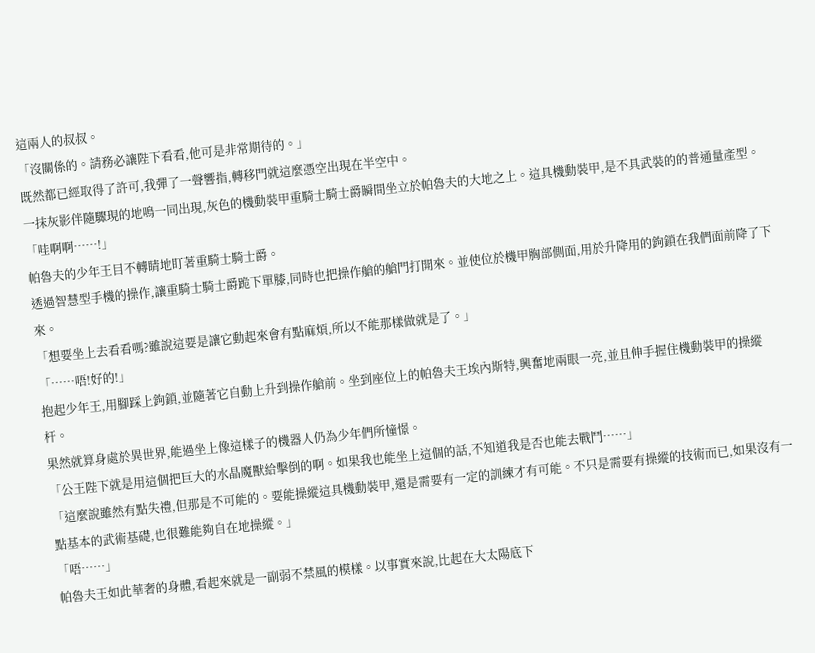這兩人的叔叔。
「沒關係的。請務必讓陛下看看,他可是非常期待的。」
既然都已經取得了許可,我彈了一聲響指,轉移門就這麼憑空出現在半空中。
一抹灰影伴隨驟現的地鳴一同出現,灰色的機動裝甲重騎士騎士爵瞬間坐立於帕魯夫的大地之上。這具機動裝甲,是不具武裝的的普通量產型。
「哇啊啊……!」
帕魯夫的少年王目不轉睛地盯著重騎士騎士爵。
透過智慧型手機的操作,讓重騎士騎士爵跪下單膝,同時也把操作艙的艙門打開來。並使位於機甲胸部側面,用於升降用的鉤鎖在我們面前降了下來。
「想要坐上去看看嗎?雖說這要是讓它動起來會有點麻煩,所以不能那樣做就是了。」
「……唔!好的!」
抱起少年王,用腳踩上鉤鎖,並隨著它自動上升到操作艙前。坐到座位上的帕魯夫王埃內斯特,興奮地兩眼一亮,並且伸手握住機動裝甲的操縱杆。
果然就算身處於異世界,能過坐上像這樣子的機器人仍為少年們所憧憬。
「公王陛下就是用這個把巨大的水晶魔獸給擊倒的啊。如果我也能坐上這個的話,不知道我是否也能去戰鬥……」
「這麼說雖然有點失禮,但那是不可能的。要能操縱這具機動裝甲,還是需要有一定的訓練才有可能。不只是需要有操縱的技術而已,如果沒有一點基本的武術基礎,也很難能夠自在地操縱。」
「唔……」
帕魯夫王如此華奢的身體,看起來就是一副弱不禁風的模樣。以事實來說,比起在大太陽底下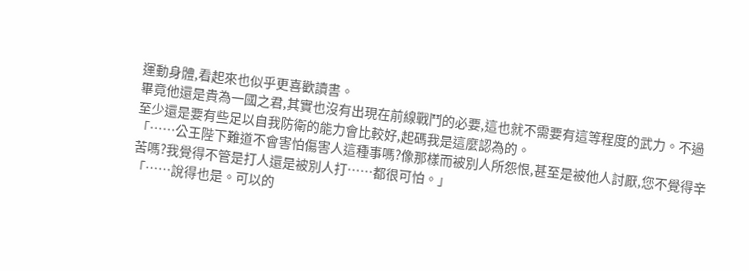運動身體,看起來也似乎更喜歡讀書。
畢竟他還是貴為一國之君,其實也沒有出現在前線戰鬥的必要,這也就不需要有這等程度的武力。不過至少還是要有些足以自我防衛的能力會比較好,起碼我是這麼認為的。
「……公王陛下難道不會害怕傷害人這種事嗎?像那樣而被別人所怨恨,甚至是被他人討厭,您不覺得辛苦嗎?我覺得不管是打人還是被別人打……都很可怕。」
「……說得也是。可以的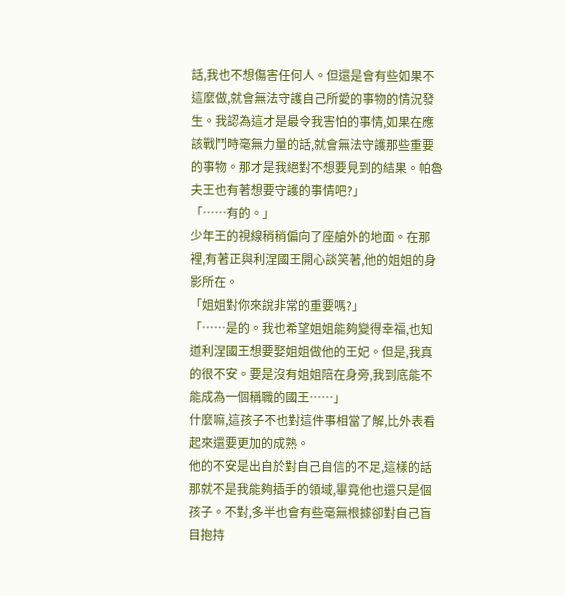話,我也不想傷害任何人。但還是會有些如果不這麼做,就會無法守護自己所愛的事物的情況發生。我認為這才是最令我害怕的事情,如果在應該戰鬥時毫無力量的話,就會無法守護那些重要的事物。那才是我絕對不想要見到的結果。帕魯夫王也有著想要守護的事情吧?」
「……有的。」
少年王的視線稍稍偏向了座艙外的地面。在那裡,有著正與利涅國王開心談笑著,他的姐姐的身影所在。
「姐姐對你來說非常的重要嗎?」
「……是的。我也希望姐姐能夠變得幸福,也知道利涅國王想要娶姐姐做他的王妃。但是,我真的很不安。要是沒有姐姐陪在身旁,我到底能不能成為一個稱職的國王……」
什麼嘛,這孩子不也對這件事相當了解,比外表看起來還要更加的成熟。
他的不安是出自於對自己自信的不足,這樣的話那就不是我能夠插手的領域,畢竟他也還只是個孩子。不對,多半也會有些毫無根據卻對自己盲目抱持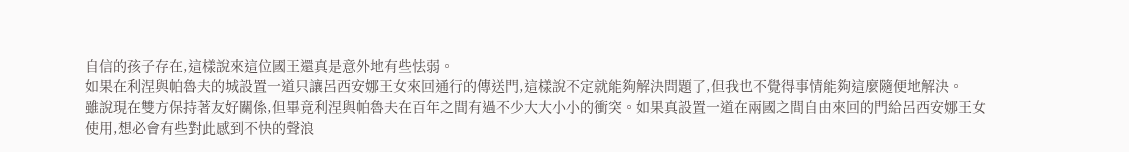自信的孩子存在,這樣說來這位國王還真是意外地有些怯弱。
如果在利涅與帕魯夫的城設置一道只讓呂西安娜王女來回通行的傳送門,這樣說不定就能夠解決問題了,但我也不覺得事情能夠這麼隨便地解決。
雖說現在雙方保持著友好關係,但畢竟利涅與帕魯夫在百年之間有過不少大大小小的衝突。如果真設置一道在兩國之間自由來回的門給呂西安娜王女使用,想必會有些對此感到不快的聲浪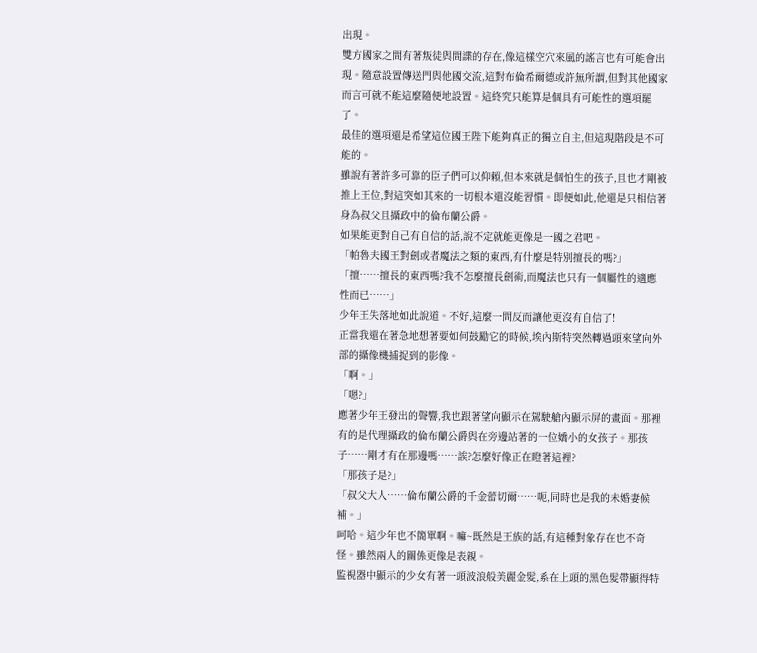出現。
雙方國家之間有著叛徒與間諜的存在,像這樣空穴來風的謠言也有可能會出現。隨意設置傳送門與他國交流,這對布倫希爾德或許無所謂,但對其他國家而言可就不能這麼隨便地設置。這終究只能算是個具有可能性的選項罷了。
最佳的選項還是希望這位國王陛下能夠真正的獨立自主,但這現階段是不可能的。
雖說有著許多可靠的臣子們可以仰賴,但本來就是個怕生的孩子,且也才剛被推上王位,對這突如其來的一切根本還沒能習慣。即便如此,他還是只相信著身為叔父且攝政中的倫布蘭公爵。
如果能更對自己有自信的話,說不定就能更像是一國之君吧。
「帕魯夫國王對劍或者魔法之類的東西,有什麼是特別擅長的嗎?」
「擅……擅長的東西嗎?我不怎麼擅長劍術,而魔法也只有一個屬性的適應性而已……」
少年王失落地如此說道。不好,這麼一問反而讓他更沒有自信了!
正當我還在著急地想著要如何鼓勵它的時候,埃內斯特突然轉過頭來望向外部的攝像機捕捉到的影像。
「啊。」
「嗯?」
應著少年王發出的聲響,我也跟著望向顯示在駕駛艙內顯示屏的畫面。那裡有的是代理攝政的倫布蘭公爵與在旁邊站著的一位嬌小的女孩子。那孩子……剛才有在那邊嗎……誒?怎麼好像正在瞪著這裡?
「那孩子是?」
「叔父大人……倫布蘭公爵的千金蕾切爾……呃,同時也是我的未婚妻候補。」
呵哈。這少年也不簡單啊。嘛~既然是王族的話,有這種對象存在也不奇怪。雖然兩人的關係更像是表親。
監視器中顯示的少女有著一頭波浪般美麗金髮,系在上頭的黑色髮帶顯得特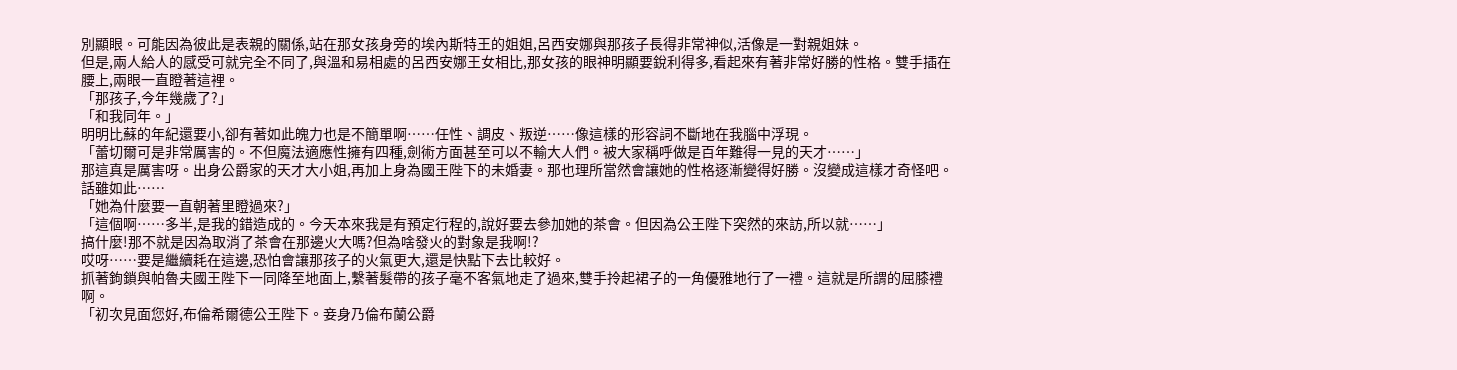別顯眼。可能因為彼此是表親的關係,站在那女孩身旁的埃內斯特王的姐姐,呂西安娜與那孩子長得非常神似,活像是一對親姐妹。
但是,兩人給人的感受可就完全不同了,與溫和易相處的呂西安娜王女相比,那女孩的眼神明顯要銳利得多,看起來有著非常好勝的性格。雙手插在腰上,兩眼一直瞪著這裡。
「那孩子,今年幾歲了?」
「和我同年。」
明明比蘇的年紀還要小,卻有著如此魄力也是不簡單啊……任性、調皮、叛逆……像這樣的形容詞不斷地在我腦中浮現。
「蕾切爾可是非常厲害的。不但魔法適應性擁有四種,劍術方面甚至可以不輸大人們。被大家稱呼做是百年難得一見的天才……」
那這真是厲害呀。出身公爵家的天才大小姐,再加上身為國王陛下的未婚妻。那也理所當然會讓她的性格逐漸變得好勝。沒變成這樣才奇怪吧。
話雖如此……
「她為什麼要一直朝著里瞪過來?」
「這個啊……多半,是我的錯造成的。今天本來我是有預定行程的,說好要去參加她的茶會。但因為公王陛下突然的來訪,所以就……」
搞什麼!那不就是因為取消了茶會在那邊火大嗎?但為啥發火的對象是我啊!?
哎呀……要是繼續耗在這邊,恐怕會讓那孩子的火氣更大,還是快點下去比較好。
抓著鉤鎖與帕魯夫國王陛下一同降至地面上,繫著髮帶的孩子毫不客氣地走了過來,雙手拎起裙子的一角優雅地行了一禮。這就是所謂的屈膝禮啊。
「初次見面您好,布倫希爾德公王陛下。妾身乃倫布蘭公爵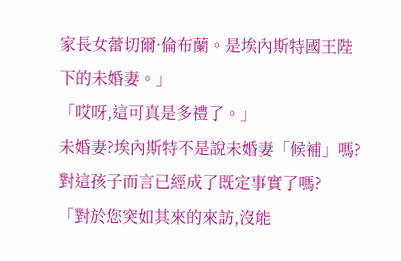家長女蕾切爾·倫布蘭。是埃內斯特國王陛下的未婚妻。」
「哎呀,這可真是多禮了。」
未婚妻?埃內斯特不是說未婚妻「候補」嗎?對這孩子而言已經成了既定事實了嗎?
「對於您突如其來的來訪,沒能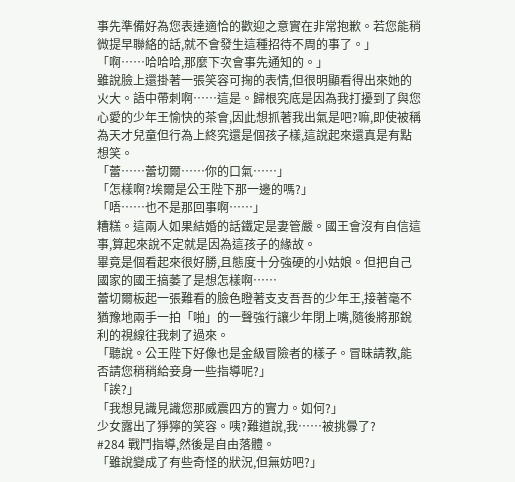事先準備好為您表達適恰的歡迎之意實在非常抱歉。若您能稍微提早聯絡的話,就不會發生這種招待不周的事了。」
「啊……哈哈哈,那麼下次會事先通知的。」
雖說臉上還掛著一張笑容可掬的表情,但很明顯看得出來她的火大。語中帶刺啊……這是。歸根究底是因為我打擾到了與您心愛的少年王愉快的茶會,因此想抓著我出氣是吧?嘛,即使被稱為天才兒童但行為上終究還是個孩子樣,這說起來還真是有點想笑。
「蕾……蕾切爾……你的口氣……」
「怎樣啊?埃爾是公王陛下那一邊的嗎?」
「唔……也不是那回事啊……」
糟糕。這兩人如果結婚的話鐵定是妻管嚴。國王會沒有自信這事,算起來說不定就是因為這孩子的緣故。
畢竟是個看起來很好勝,且態度十分強硬的小姑娘。但把自己國家的國王搞萎了是想怎樣啊……
蕾切爾板起一張難看的臉色瞪著支支吾吾的少年王,接著毫不猶豫地兩手一拍「啪」的一聲強行讓少年閉上嘴,隨後將那銳利的視線往我刺了過來。
「聽說。公王陛下好像也是金級冒險者的樣子。冒昧請教,能否請您稍稍給妾身一些指導呢?」
「誒?」
「我想見識見識您那威震四方的實力。如何?」
少女露出了猙獰的笑容。咦?難道說,我……被挑釁了?
#284 戰鬥指導,然後是自由落體。
「雖說變成了有些奇怪的狀況,但無妨吧?」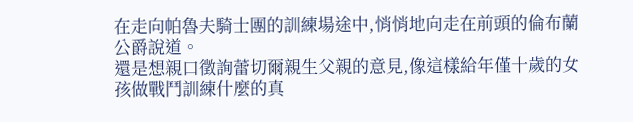在走向帕魯夫騎士團的訓練場途中,悄悄地向走在前頭的倫布蘭公爵說道。
還是想親口徵詢蕾切爾親生父親的意見,像這樣給年僅十歲的女孩做戰鬥訓練什麼的真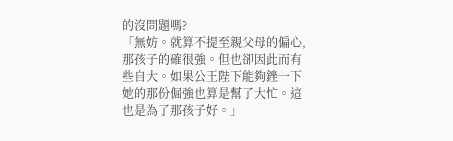的沒問題嗎?
「無妨。就算不提至親父母的偏心,那孩子的確很強。但也卻因此而有些自大。如果公王陛下能夠銼一下她的那份倔強也算是幫了大忙。這也是為了那孩子好。」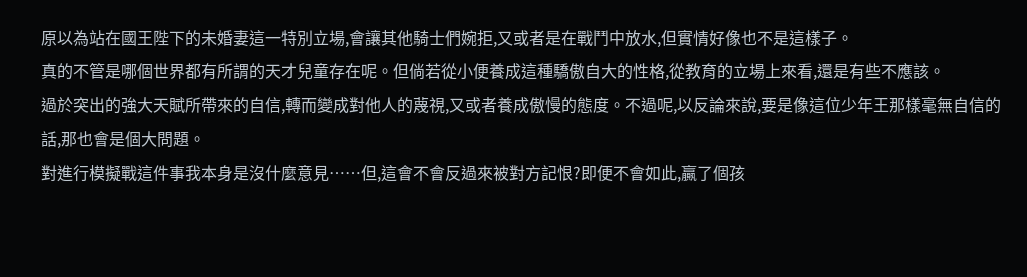原以為站在國王陛下的未婚妻這一特別立場,會讓其他騎士們婉拒,又或者是在戰鬥中放水,但實情好像也不是這樣子。
真的不管是哪個世界都有所謂的天才兒童存在呢。但倘若從小便養成這種驕傲自大的性格,從教育的立場上來看,還是有些不應該。
過於突出的強大天賦所帶來的自信,轉而變成對他人的蔑視,又或者養成傲慢的態度。不過呢,以反論來說,要是像這位少年王那樣毫無自信的話,那也會是個大問題。
對進行模擬戰這件事我本身是沒什麼意見……但,這會不會反過來被對方記恨?即便不會如此,贏了個孩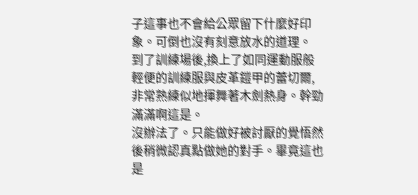子這事也不會給公眾留下什麼好印象。可倒也沒有刻意放水的道理。
到了訓練場後,換上了如同運動服般輕便的訓練服與皮革鎧甲的蕾切爾,非常熟練似地揮舞著木劍熱身。幹勁滿滿啊這是。
沒辦法了。只能做好被討厭的覺悟然後稍微認真點做她的對手。畢竟這也是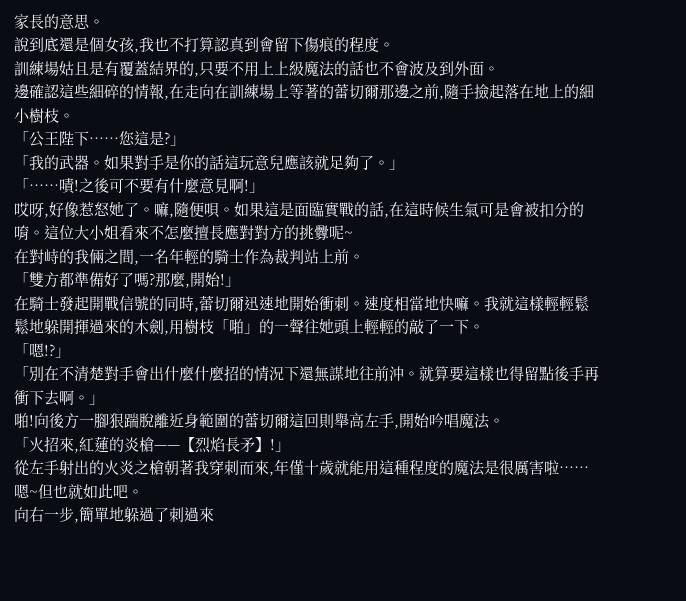家長的意思。
說到底還是個女孩,我也不打算認真到會留下傷痕的程度。
訓練場姑且是有覆蓋結界的,只要不用上上級魔法的話也不會波及到外面。
邊確認這些細碎的情報,在走向在訓練場上等著的蕾切爾那邊之前,隨手撿起落在地上的細小樹枝。
「公王陛下……您這是?」
「我的武器。如果對手是你的話這玩意兒應該就足夠了。」
「……嘖!之後可不要有什麼意見啊!」
哎呀,好像惹怒她了。嘛,隨便唄。如果這是面臨實戰的話,在這時候生氣可是會被扣分的唷。這位大小姐看來不怎麼擅長應對對方的挑釁呢~
在對峙的我倆之間,一名年輕的騎士作為裁判站上前。
「雙方都準備好了嗎?那麼,開始!」
在騎士發起開戰信號的同時,蕾切爾迅速地開始衝刺。速度相當地快嘛。我就這樣輕輕鬆鬆地躲開揮過來的木劍,用樹枝「啪」的一聲往她頭上輕輕的敲了一下。
「嗯!?」
「別在不清楚對手會出什麼什麼招的情況下還無謀地往前沖。就算要這樣也得留點後手再衝下去啊。」
啪!向後方一腳狠踹脫離近身範圍的蕾切爾這回則舉高左手,開始吟唱魔法。
「火招來,紅蓮的炎槍——【烈焰長矛】!」
從左手射出的火炎之槍朝著我穿刺而來,年僅十歲就能用這種程度的魔法是很厲害啦……嗯~但也就如此吧。
向右一步,簡單地躲過了刺過來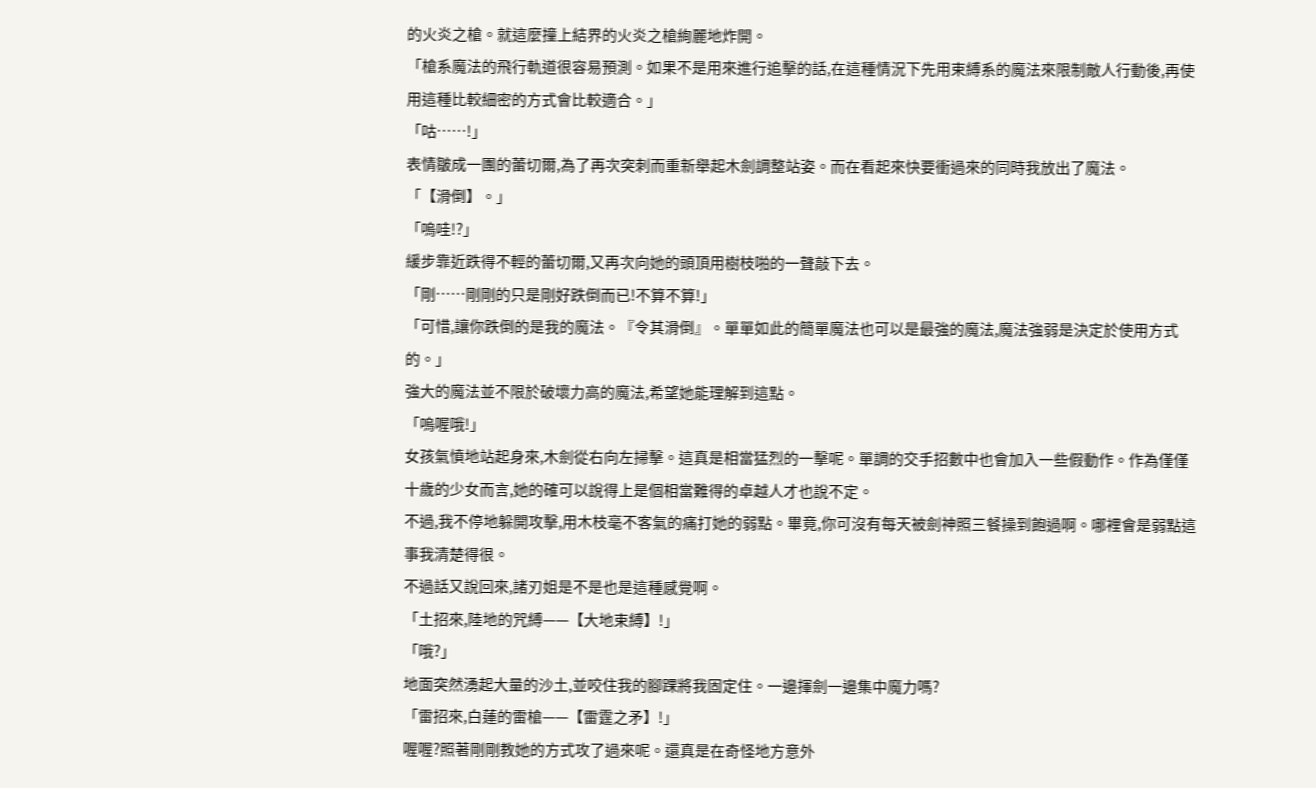的火炎之槍。就這麼撞上結界的火炎之槍絢麗地炸開。
「槍系魔法的飛行軌道很容易預測。如果不是用來進行追擊的話,在這種情況下先用束縛系的魔法來限制敵人行動後,再使用這種比較細密的方式會比較適合。」
「咕……!」
表情皺成一團的蕾切爾,為了再次突刺而重新舉起木劍調整站姿。而在看起來快要衝過來的同時我放出了魔法。
「【滑倒】。」
「嗚哇!?」
緩步靠近跌得不輕的蕾切爾,又再次向她的頭頂用樹枝啪的一聲敲下去。
「剛……剛剛的只是剛好跌倒而已!不算不算!」
「可惜,讓你跌倒的是我的魔法。『令其滑倒』。單單如此的簡單魔法也可以是最強的魔法,魔法強弱是決定於使用方式的。」
強大的魔法並不限於破壞力高的魔法,希望她能理解到這點。
「嗚喔哦!」
女孩氣憤地站起身來,木劍從右向左掃擊。這真是相當猛烈的一擊呢。單調的交手招數中也會加入一些假動作。作為僅僅十歲的少女而言,她的確可以說得上是個相當難得的卓越人才也說不定。
不過,我不停地躲開攻擊,用木枝毫不客氣的痛打她的弱點。畢竟,你可沒有每天被劍神照三餐操到飽過啊。哪裡會是弱點這事我清楚得很。
不過話又說回來,諸刃姐是不是也是這種感覺啊。
「土招來,陸地的咒縛——【大地束縛】!」
「哦?」
地面突然湧起大量的沙土,並咬住我的腳踝將我固定住。一邊揮劍一邊集中魔力嗎?
「雷招來,白蓮的雷槍——【雷霆之矛】!」
喔喔?照著剛剛教她的方式攻了過來呢。還真是在奇怪地方意外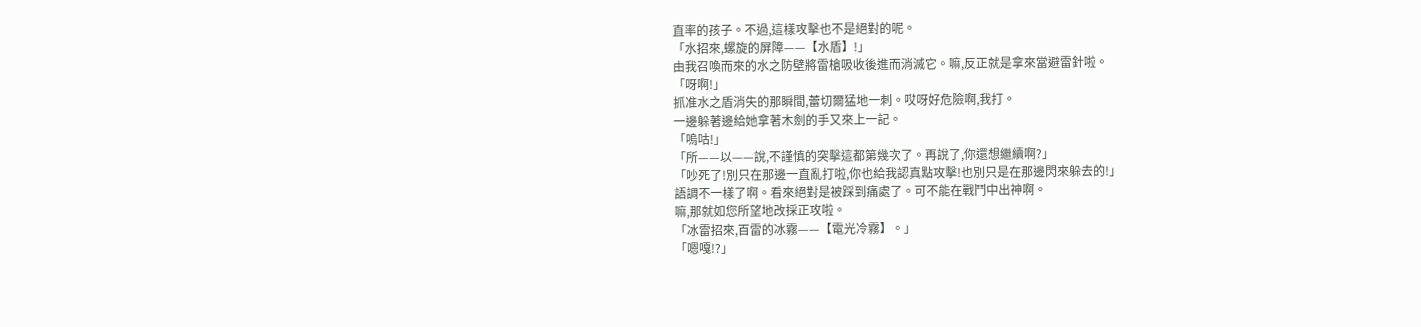直率的孩子。不過,這樣攻擊也不是絕對的呢。
「水招來,螺旋的屏障——【水盾】!」
由我召喚而來的水之防壁將雷槍吸收後進而消滅它。嘛,反正就是拿來當避雷針啦。
「呀啊!」
抓准水之盾消失的那瞬間,蕾切爾猛地一刺。哎呀好危險啊,我打。
一邊躲著邊給她拿著木劍的手又來上一記。
「嗚咕!」
「所——以——說,不謹慎的突擊這都第幾次了。再說了,你還想繼續啊?」
「吵死了!別只在那邊一直亂打啦,你也給我認真點攻擊!也別只是在那邊閃來躲去的!」
語調不一樣了啊。看來絕對是被踩到痛處了。可不能在戰鬥中出神啊。
嘛,那就如您所望地改採正攻啦。
「冰雷招來,百雷的冰霧——【電光冷霧】。」
「嗯嘎!?」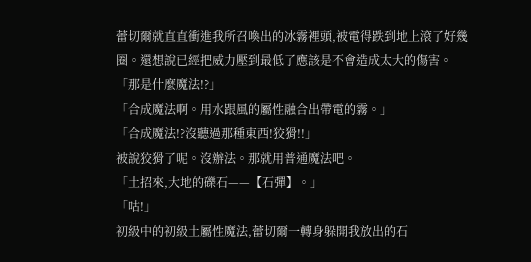蕾切爾就直直衝進我所召喚出的冰霧裡頭,被電得跌到地上滾了好幾圈。還想說已經把威力壓到最低了應該是不會造成太大的傷害。
「那是什麼魔法!?」
「合成魔法啊。用水跟風的屬性融合出帶電的霧。」
「合成魔法!?沒聽過那種東西!狡猾!!」
被說狡猾了呢。沒辦法。那就用普通魔法吧。
「土招來,大地的礫石——【石彈】。」
「咕!」
初級中的初級土屬性魔法,蕾切爾一轉身躲開我放出的石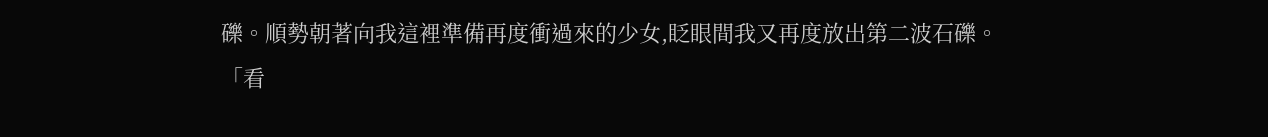礫。順勢朝著向我這裡準備再度衝過來的少女,眨眼間我又再度放出第二波石礫。
「看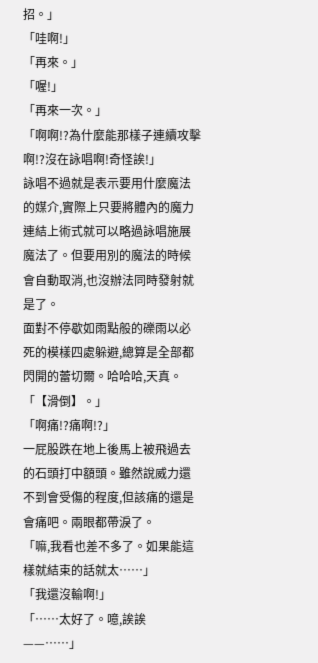招。」
「哇啊!」
「再來。」
「喔!」
「再來一次。」
「啊啊!?為什麼能那樣子連續攻擊啊!?沒在詠唱啊!奇怪誒!」
詠唱不過就是表示要用什麼魔法的媒介,實際上只要將體內的魔力連結上術式就可以略過詠唱施展魔法了。但要用別的魔法的時候會自動取消,也沒辦法同時發射就是了。
面對不停歇如雨點般的礫雨以必死的模樣四處躲避,總算是全部都閃開的蕾切爾。哈哈哈,天真。
「【滑倒】。」
「啊痛!?痛啊!?」
一屁股跌在地上後馬上被飛過去的石頭打中額頭。雖然說威力還不到會受傷的程度,但該痛的還是會痛吧。兩眼都帶淚了。
「嘛,我看也差不多了。如果能這樣就結束的話就太……」
「我還沒輸啊!」
「……太好了。噫,誒誒——……」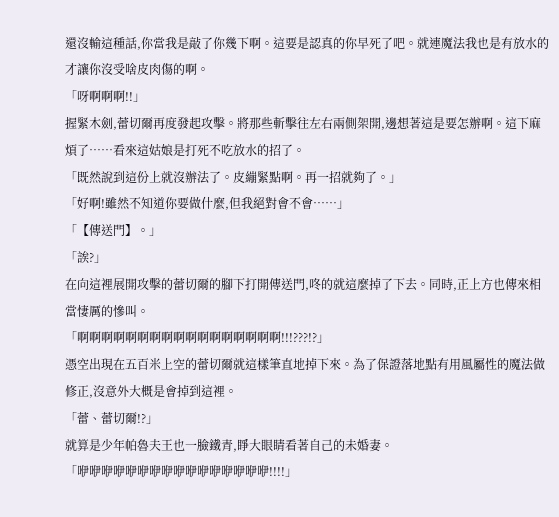還沒輸這種話,你當我是敲了你幾下啊。這要是認真的你早死了吧。就連魔法我也是有放水的才讓你沒受啥皮肉傷的啊。
「呀啊啊啊!!」
握緊木劍,蕾切爾再度發起攻擊。將那些斬擊往左右兩側架開,邊想著這是要怎辦啊。這下麻煩了……看來這姑娘是打死不吃放水的招了。
「既然說到這份上就沒辦法了。皮繃緊點啊。再一招就夠了。」
「好啊!雖然不知道你要做什麼,但我絕對會不會……」
「【傳送門】。」
「誒?」
在向這裡展開攻擊的蕾切爾的腳下打開傳送門,咚的就這麼掉了下去。同時,正上方也傳來相當悽厲的慘叫。
「啊啊啊啊啊啊啊啊啊啊啊啊啊啊啊啊啊!!!???!?」
憑空出現在五百米上空的蕾切爾就這樣筆直地掉下來。為了保證落地點有用風屬性的魔法做修正,沒意外大概是會掉到這裡。
「蕾、蕾切爾!?」
就算是少年帕魯夫王也一臉鐵青,睜大眼睛看著自己的未婚妻。
「咿咿咿咿咿咿咿咿咿咿咿咿咿咿咿咿!!!!」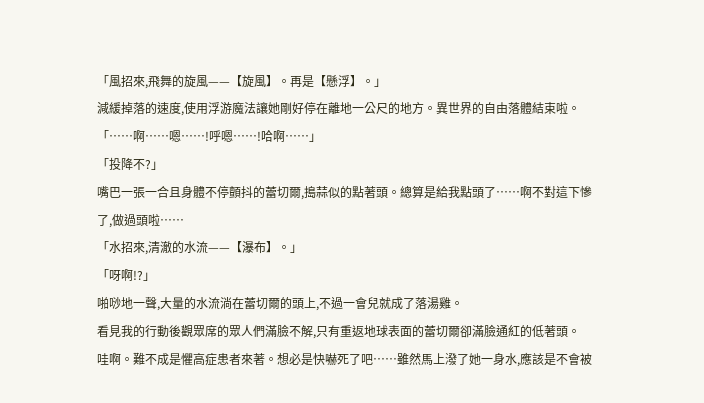「風招來,飛舞的旋風——【旋風】。再是【懸浮】。」
減緩掉落的速度,使用浮游魔法讓她剛好停在離地一公尺的地方。異世界的自由落體結束啦。
「……啊……嗯……!呼嗯……!哈啊……」
「投降不?」
嘴巴一張一合且身體不停顫抖的蕾切爾,搗蒜似的點著頭。總算是給我點頭了……啊不對這下慘了,做過頭啦……
「水招來,清澈的水流——【瀑布】。」
「呀啊!?」
啪唦地一聲,大量的水流淌在蕾切爾的頭上,不過一會兒就成了落湯雞。
看見我的行動後觀眾席的眾人們滿臉不解,只有重返地球表面的蕾切爾卻滿臉通紅的低著頭。
哇啊。難不成是懼高症患者來著。想必是快嚇死了吧……雖然馬上潑了她一身水,應該是不會被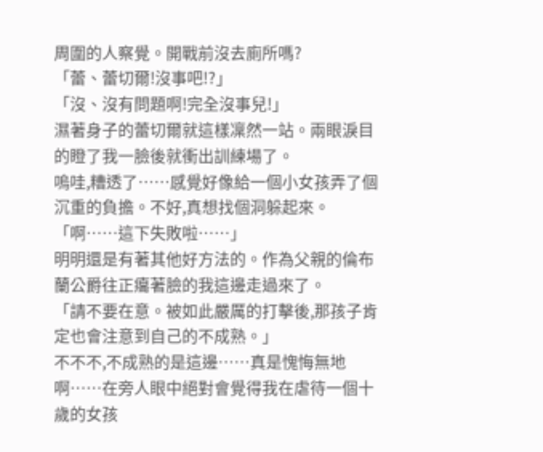周圍的人察覺。開戰前沒去廁所嗎?
「蕾、蕾切爾!沒事吧!?」
「沒、沒有問題啊!完全沒事兒!」
濕著身子的蕾切爾就這樣凜然一站。兩眼淚目的瞪了我一臉後就衝出訓練場了。
嗚哇,糟透了……感覺好像給一個小女孩弄了個沉重的負擔。不好,真想找個洞躲起來。
「啊……這下失敗啦……」
明明還是有著其他好方法的。作為父親的倫布蘭公爵往正癟著臉的我這邊走過來了。
「請不要在意。被如此嚴厲的打擊後,那孩子肯定也會注意到自己的不成熟。」
不不不,不成熟的是這邊……真是愧悔無地啊……在旁人眼中絕對會覺得我在虐待一個十歲的女孩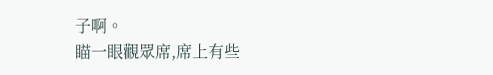子啊。
瞄一眼觀眾席,席上有些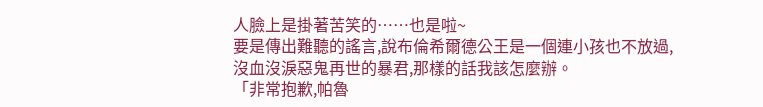人臉上是掛著苦笑的……也是啦~
要是傳出難聽的謠言,說布倫希爾德公王是一個連小孩也不放過,沒血沒淚惡鬼再世的暴君,那樣的話我該怎麼辦。
「非常抱歉,帕魯